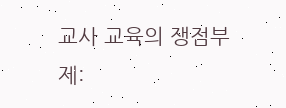교사 교육의 쟁점부제: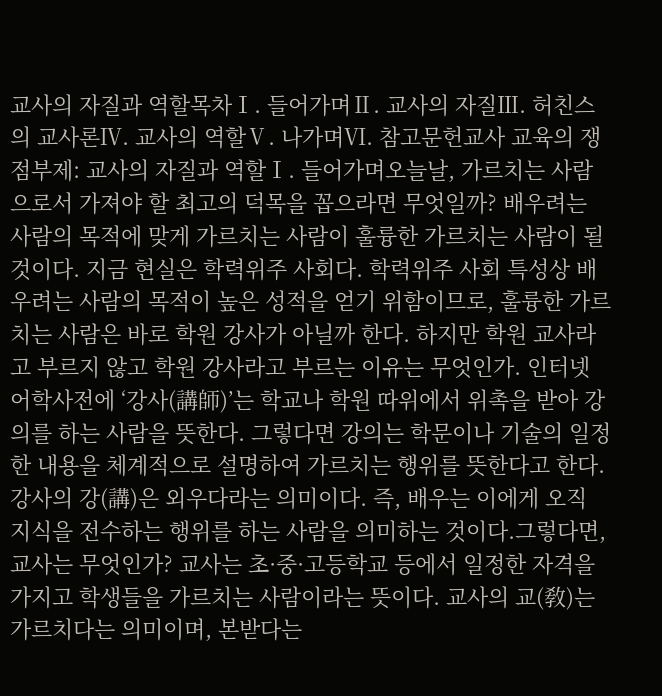교사의 자질과 역할목차Ⅰ. 들어가며Ⅱ. 교사의 자질Ⅲ. 허친스의 교사론Ⅳ. 교사의 역할Ⅴ. 나가며Ⅵ. 참고문헌교사 교육의 쟁점부제: 교사의 자질과 역할Ⅰ. 들어가며오늘날, 가르치는 사람으로서 가져야 할 최고의 덕목을 꼽으라면 무엇일까? 배우려는 사람의 목적에 맞게 가르치는 사람이 훌륭한 가르치는 사람이 될 것이다. 지금 현실은 학력위주 사회다. 학력위주 사회 특성상 배우려는 사람의 목적이 높은 성적을 얻기 위함이므로, 훌륭한 가르치는 사람은 바로 학원 강사가 아닐까 한다. 하지만 학원 교사라고 부르지 않고 학원 강사라고 부르는 이유는 무엇인가. 인터넷 어학사전에 ‘강사(講師)’는 학교나 학원 따위에서 위촉을 받아 강의를 하는 사람을 뜻한다. 그렇다면 강의는 학문이나 기술의 일정한 내용을 체계적으로 설명하여 가르치는 행위를 뜻한다고 한다. 강사의 강(講)은 외우다라는 의미이다. 즉, 배우는 이에게 오직 지식을 전수하는 행위를 하는 사람을 의미하는 것이다.그렇다면, 교사는 무엇인가? 교사는 초·중·고등학교 등에서 일정한 자격을 가지고 학생들을 가르치는 사람이라는 뜻이다. 교사의 교(敎)는 가르치다는 의미이며, 본받다는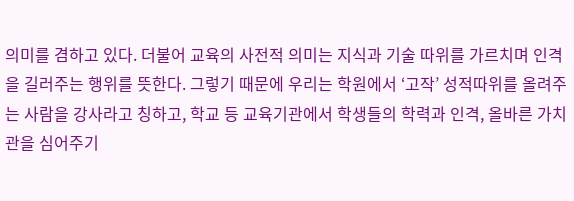의미를 겸하고 있다. 더불어 교육의 사전적 의미는 지식과 기술 따위를 가르치며 인격을 길러주는 행위를 뜻한다. 그렇기 때문에 우리는 학원에서 ‘고작’ 성적따위를 올려주는 사람을 강사라고 칭하고, 학교 등 교육기관에서 학생들의 학력과 인격, 올바른 가치관을 심어주기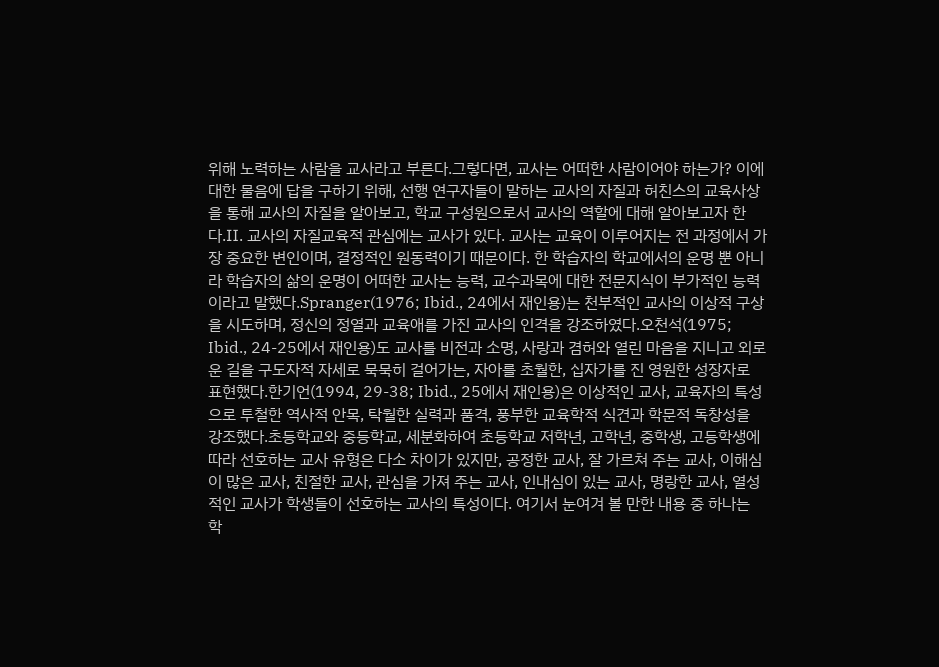위해 노력하는 사람을 교사라고 부른다.그렇다면, 교사는 어떠한 사람이어야 하는가? 이에 대한 물음에 답을 구하기 위해, 선행 연구자들이 말하는 교사의 자질과 허친스의 교육사상을 통해 교사의 자질을 알아보고, 학교 구성원으로서 교사의 역할에 대해 알아보고자 한다.Ⅱ. 교사의 자질교육적 관심에는 교사가 있다. 교사는 교육이 이루어지는 전 과정에서 가장 중요한 변인이며, 결정적인 원동력이기 때문이다. 한 학습자의 학교에서의 운명 뿐 아니라 학습자의 삶의 운명이 어떠한 교사는 능력, 교수과목에 대한 전문지식이 부가적인 능력이라고 말했다.Spranger(1976; Ibid., 24에서 재인용)는 천부적인 교사의 이상적 구상을 시도하며, 정신의 정열과 교육애를 가진 교사의 인격을 강조하였다.오천석(1975; Ibid., 24-25에서 재인용)도 교사를 비전과 소명, 사랑과 겸허와 열린 마음을 지니고 외로운 길을 구도자적 자세로 묵묵히 걸어가는, 자아를 초월한, 십자가를 진 영원한 성장자로 표현했다.한기언(1994, 29-38; Ibid., 25에서 재인용)은 이상적인 교사, 교육자의 특성으로 투철한 역사적 안목, 탁월한 실력과 품격, 풍부한 교육학적 식견과 학문적 독창성을 강조했다.초등학교와 중등학교, 세분화하여 초등학교 저학년, 고학년, 중학생, 고등학생에 따라 선호하는 교사 유형은 다소 차이가 있지만, 공정한 교사, 잘 가르쳐 주는 교사, 이해심이 많은 교사, 친절한 교사, 관심을 가져 주는 교사, 인내심이 있는 교사, 명랑한 교사, 열성적인 교사가 학생들이 선호하는 교사의 특성이다. 여기서 눈여겨 볼 만한 내용 중 하나는 학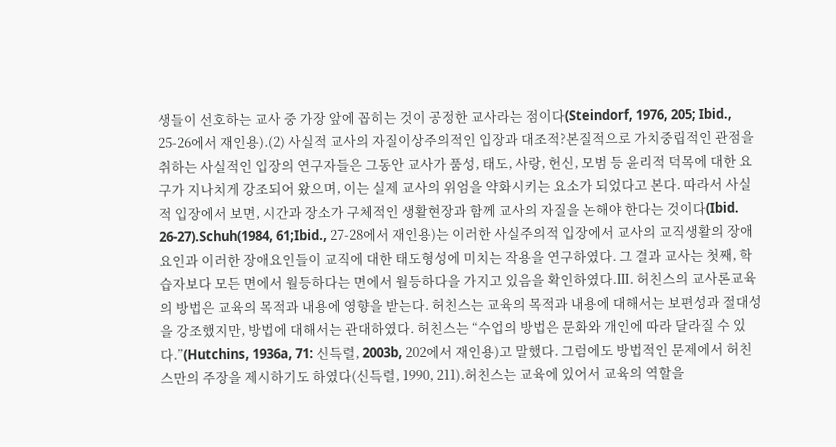생들이 선호하는 교사 중 가장 앞에 꼽히는 것이 공정한 교사라는 점이다(Steindorf, 1976, 205; Ibid., 25-26에서 재인용).(2) 사실적 교사의 자질이상주의적인 입장과 대조적?본질적으로 가치중립적인 관점을 취하는 사실적인 입장의 연구자들은 그동안 교사가 품성, 태도, 사랑, 헌신, 모범 등 윤리적 덕목에 대한 요구가 지나치게 강조되어 왔으며, 이는 실제 교사의 위엄을 약화시키는 요소가 되었다고 본다. 따라서 사실적 입장에서 보면, 시간과 장소가 구체적인 생활현장과 함께 교사의 자질을 논해야 한다는 것이다(Ibid. 26-27).Schuh(1984, 61;Ibid., 27-28에서 재인용)는 이러한 사실주의적 입장에서 교사의 교직생활의 장애요인과 이러한 장애요인들이 교직에 대한 태도형성에 미치는 작용을 연구하였다. 그 결과 교사는 첫째, 학습자보다 모든 면에서 월등하다는 면에서 월등하다을 가지고 있음을 확인하였다.Ⅲ. 허친스의 교사론교육의 방법은 교육의 목적과 내용에 영향을 받는다. 허친스는 교육의 목적과 내용에 대해서는 보편성과 절대성을 강조했지만, 방법에 대해서는 관대하였다. 허친스는 “수업의 방법은 문화와 개인에 따라 달라질 수 있다.”(Hutchins, 1936a, 71: 신득렬, 2003b, 202에서 재인용)고 말했다. 그럼에도 방법적인 문제에서 허친스만의 주장을 제시하기도 하였다(신득렬, 1990, 211).허친스는 교육에 있어서 교육의 역할을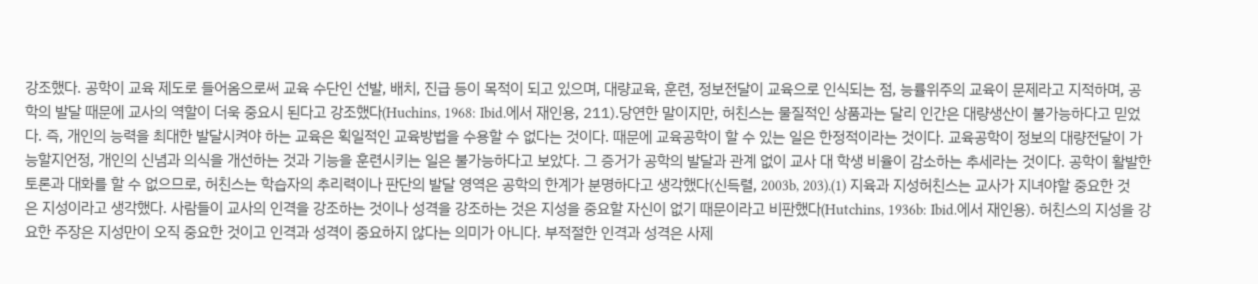강조했다. 공학이 교육 제도로 들어옴으로써 교육 수단인 선발, 배치, 진급 등이 목적이 되고 있으며, 대량교육, 훈련, 정보전달이 교육으로 인식되는 점, 능률위주의 교육이 문제라고 지적하며, 공학의 발달 때문에 교사의 역할이 더욱 중요시 된다고 강조했다(Huchins, 1968: Ibid.에서 재인용, 211).당연한 말이지만, 허친스는 물질적인 상품과는 달리 인간은 대량생산이 불가능하다고 믿었다. 즉, 개인의 능력을 최대한 발달시켜야 하는 교육은 획일적인 교육방법을 수용할 수 없다는 것이다. 때문에 교육공학이 할 수 있는 일은 한정적이라는 것이다. 교육공학이 정보의 대량전달이 가능할지언정, 개인의 신념과 의식을 개선하는 것과 기능을 훈련시키는 일은 불가능하다고 보았다. 그 증거가 공학의 발달과 관계 없이 교사 대 학생 비율이 감소하는 추세라는 것이다. 공학이 활발한 토론과 대화를 할 수 없으므로, 허친스는 학습자의 추리력이나 판단의 발달 영역은 공학의 한계가 분명하다고 생각했다(신득렬, 2003b, 203).(1) 지육과 지성허친스는 교사가 지녀야할 중요한 것은 지성이라고 생각했다. 사람들이 교사의 인격을 강조하는 것이나 성격을 강조하는 것은 지성을 중요할 자신이 없기 때문이라고 비판했다(Hutchins, 1936b: Ibid.에서 재인용). 허친스의 지성을 강요한 주장은 지성만이 오직 중요한 것이고 인격과 성격이 중요하지 않다는 의미가 아니다. 부적절한 인격과 성격은 사제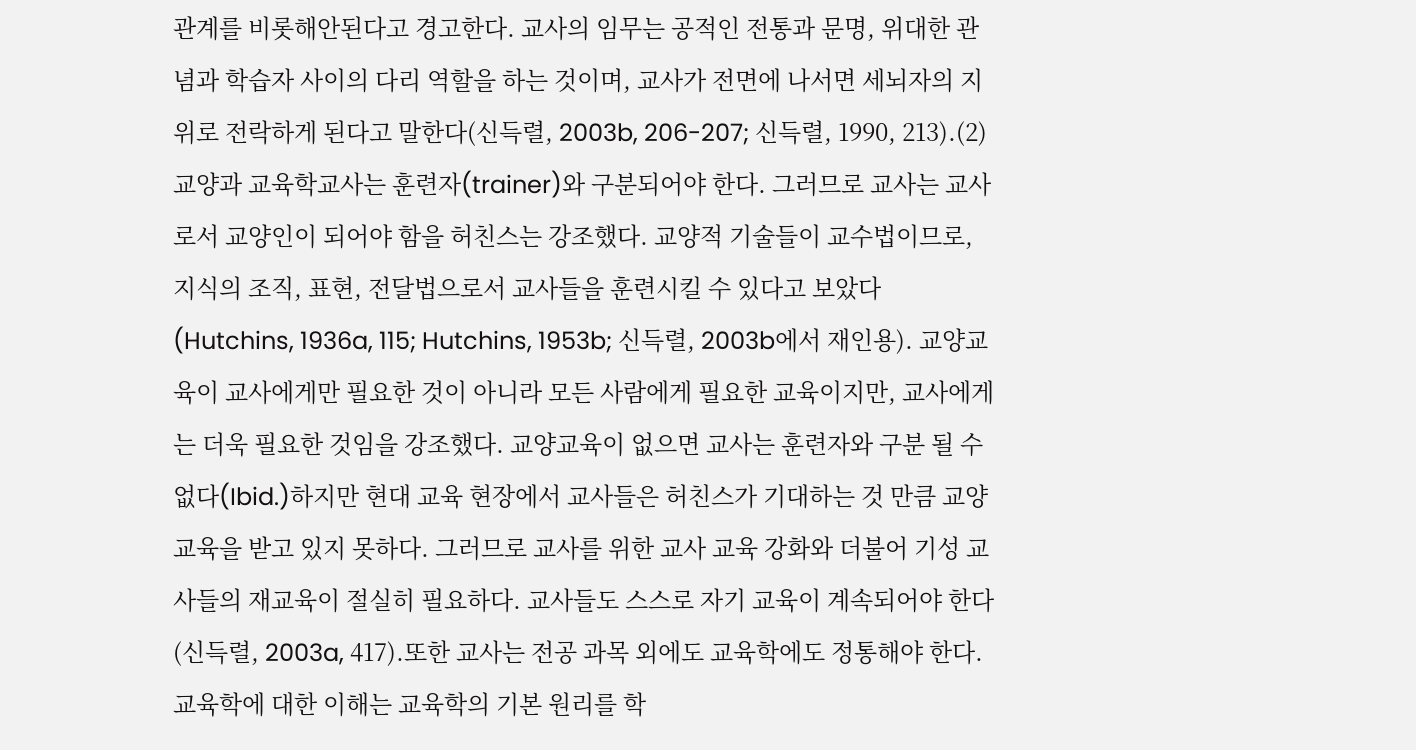관계를 비롯해안된다고 경고한다. 교사의 임무는 공적인 전통과 문명, 위대한 관념과 학습자 사이의 다리 역할을 하는 것이며, 교사가 전면에 나서면 세뇌자의 지위로 전락하게 된다고 말한다(신득렬, 2003b, 206-207; 신득렬, 1990, 213).(2) 교양과 교육학교사는 훈련자(trainer)와 구분되어야 한다. 그러므로 교사는 교사로서 교양인이 되어야 함을 허친스는 강조했다. 교양적 기술들이 교수법이므로, 지식의 조직, 표현, 전달법으로서 교사들을 훈련시킬 수 있다고 보았다(Hutchins, 1936a, 115; Hutchins, 1953b; 신득렬, 2003b에서 재인용). 교양교육이 교사에게만 필요한 것이 아니라 모든 사람에게 필요한 교육이지만, 교사에게는 더욱 필요한 것임을 강조했다. 교양교육이 없으면 교사는 훈련자와 구분 될 수 없다(Ibid.)하지만 현대 교육 현장에서 교사들은 허친스가 기대하는 것 만큼 교양교육을 받고 있지 못하다. 그러므로 교사를 위한 교사 교육 강화와 더불어 기성 교사들의 재교육이 절실히 필요하다. 교사들도 스스로 자기 교육이 계속되어야 한다(신득렬, 2003a, 417).또한 교사는 전공 과목 외에도 교육학에도 정통해야 한다. 교육학에 대한 이해는 교육학의 기본 원리를 학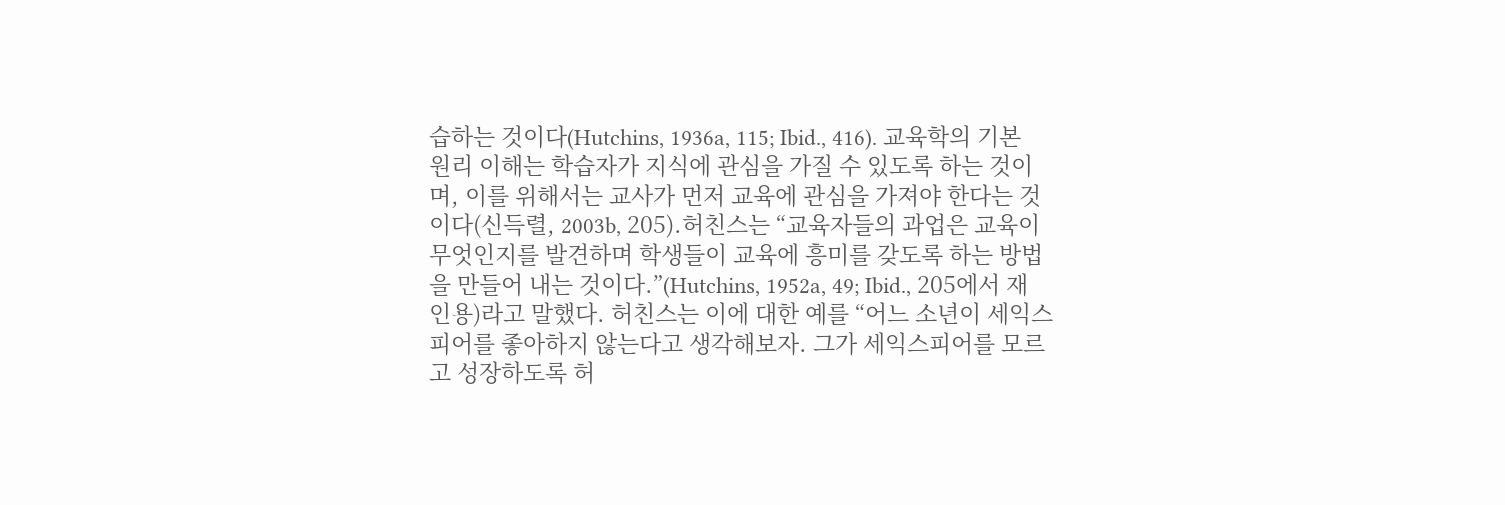습하는 것이다(Hutchins, 1936a, 115; Ibid., 416). 교육학의 기본 원리 이해는 학습자가 지식에 관심을 가질 수 있도록 하는 것이며, 이를 위해서는 교사가 먼저 교육에 관심을 가져야 한다는 것이다(신득렬, 2003b, 205).허친스는 “교육자들의 과업은 교육이 무엇인지를 발견하며 학생들이 교육에 흥미를 갖도록 하는 방법을 만들어 내는 것이다.”(Hutchins, 1952a, 49; Ibid., 205에서 재인용)라고 말했다. 허친스는 이에 대한 예를 “어느 소년이 세익스피어를 좋아하지 않는다고 생각해보자. 그가 세익스피어를 모르고 성장하도록 허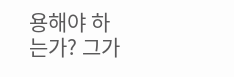용해야 하는가? 그가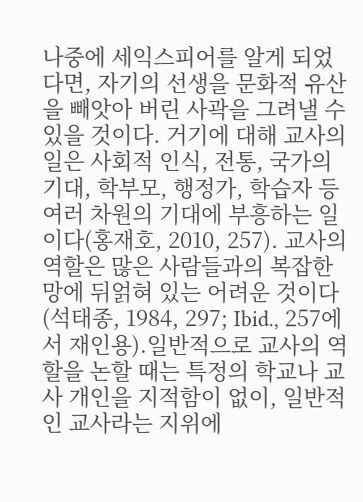나중에 세익스피어를 알게 되었다면, 자기의 선생을 문화적 유산을 빼앗아 버린 사곽을 그려낼 수 있을 것이다. 거기에 대해 교사의 일은 사회적 인식, 전통, 국가의 기대, 학부모, 행정가, 학습자 등 여러 차원의 기대에 부흥하는 일이다(홍재호, 2010, 257). 교사의 역할은 많은 사람들과의 복잡한 망에 뒤얽혀 있는 어려운 것이다(석태종, 1984, 297; Ibid., 257에서 재인용).일반적으로 교사의 역할을 논할 때는 특정의 학교나 교사 개인을 지적함이 없이, 일반적인 교사라는 지위에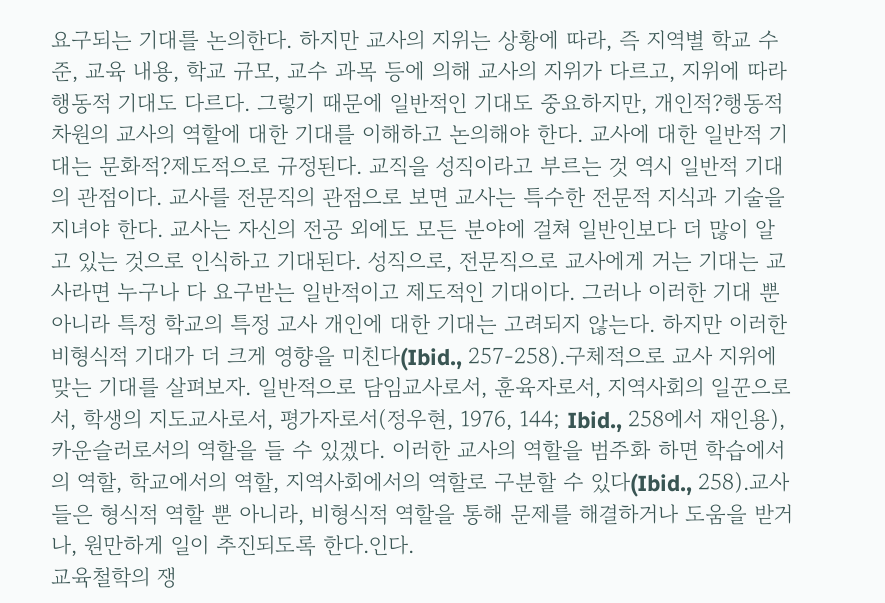요구되는 기대를 논의한다. 하지만 교사의 지위는 상황에 따라, 즉 지역별 학교 수준, 교육 내용, 학교 규모, 교수 과목 등에 의해 교사의 지위가 다르고, 지위에 따라 행동적 기대도 다르다. 그렇기 때문에 일반적인 기대도 중요하지만, 개인적?행동적 차원의 교사의 역할에 대한 기대를 이해하고 논의해야 한다. 교사에 대한 일반적 기대는 문화적?제도적으로 규정된다. 교직을 성직이라고 부르는 것 역시 일반적 기대의 관점이다. 교사를 전문직의 관점으로 보면 교사는 특수한 전문적 지식과 기술을 지녀야 한다. 교사는 자신의 전공 외에도 모든 분야에 걸쳐 일반인보다 더 많이 알고 있는 것으로 인식하고 기대된다. 성직으로, 전문직으로 교사에게 거는 기대는 교사라면 누구나 다 요구받는 일반적이고 제도적인 기대이다. 그러나 이러한 기대 뿐 아니라 특정 학교의 특정 교사 개인에 대한 기대는 고려되지 않는다. 하지만 이러한 비형식적 기대가 더 크게 영향을 미친다(Ibid., 257-258).구체적으로 교사 지위에 맞는 기대를 살펴보자. 일반적으로 담임교사로서, 훈육자로서, 지역사회의 일꾼으로서, 학생의 지도교사로서, 평가자로서(정우현, 1976, 144; Ibid., 258에서 재인용), 카운슬러로서의 역할을 들 수 있겠다. 이러한 교사의 역할을 범주화 하면 학습에서의 역할, 학교에서의 역할, 지역사회에서의 역할로 구분할 수 있다(Ibid., 258).교사들은 형식적 역할 뿐 아니라, 비형식적 역할을 통해 문제를 해결하거나 도움을 받거나, 원만하게 일이 추진되도록 한다.인다.
교육철학의 쟁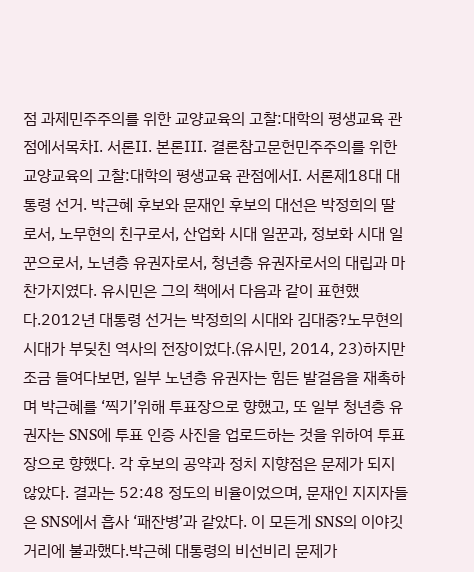점 과제민주주의를 위한 교양교육의 고찰:대학의 평생교육 관점에서목차Ⅰ. 서론Ⅱ. 본론Ⅲ. 결론참고문헌민주주의를 위한 교양교육의 고찰:대학의 평생교육 관점에서Ⅰ. 서론제18대 대통령 선거. 박근혜 후보와 문재인 후보의 대선은 박정희의 딸로서, 노무현의 친구로서, 산업화 시대 일꾼과, 정보화 시대 일꾼으로서, 노년층 유권자로서, 청년층 유권자로서의 대립과 마찬가지였다. 유시민은 그의 책에서 다음과 같이 표현했다.2012년 대통령 선거는 박정희의 시대와 김대중?노무현의 시대가 부딪친 역사의 전장이었다.(유시민, 2014, 23)하지만 조금 들여다보면, 일부 노년층 유권자는 힘든 발걸음을 재촉하며 박근혜를 ‘찍기’위해 투표장으로 향했고, 또 일부 청년층 유권자는 SNS에 투표 인증 사진을 업로드하는 것을 위하여 투표장으로 향했다. 각 후보의 공약과 정치 지향점은 문제가 되지 않았다. 결과는 52:48 정도의 비율이었으며, 문재인 지지자들은 SNS에서 흡사 ‘패잔병’과 같았다. 이 모든게 SNS의 이야깃거리에 불과했다.박근혜 대통령의 비선비리 문제가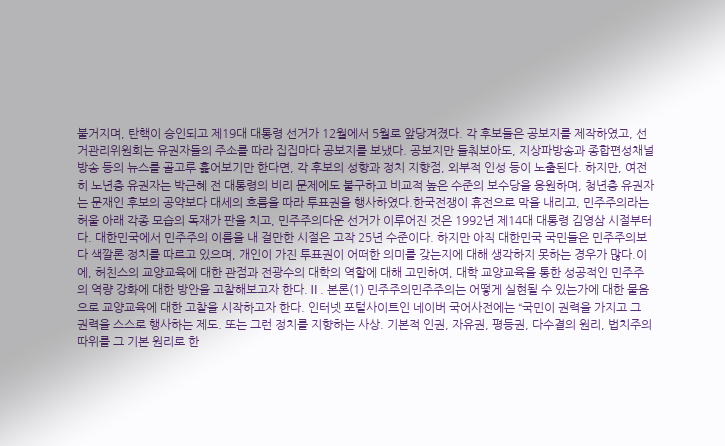불거지며, 탄핵이 승인되고 제19대 대통령 선거가 12월에서 5월로 앞당겨졌다. 각 후보들은 공보지를 제작하였고, 선거관리위원회는 유권자들의 주소를 따라 집집마다 공보지를 보냈다. 공보지만 들춰보아도, 지상파방송과 종합편성채널 방송 등의 뉴스를 골고루 훑어보기만 한다면, 각 후보의 성향과 정치 지향점, 외부적 인성 등이 노출된다. 하지만, 여전히 노년층 유권자는 박근혜 전 대통령의 비리 문제에도 불구하고 비교적 높은 수준의 보수당을 응원하며, 청년층 유권자는 문재인 후보의 공약보다 대세의 흐름을 따라 투표권을 행사하였다.한국전쟁이 휴전으로 막을 내리고, 민주주의라는 허울 아래 각종 모습의 독재가 판을 치고, 민주주의다운 선거가 이루어진 것은 1992년 제14대 대통령 김영삼 시절부터다. 대한민국에서 민주주의 이름을 내 걸만한 시절은 고작 25년 수준이다. 하지만 아직 대한민국 국민들은 민주주의보다 색깔론 정치를 따르고 있으며, 개인이 가진 투표권이 어떠한 의미를 갖는지에 대해 생각하지 못하는 경우가 많다.이에, 허친스의 교양교육에 대한 관점과 전광수의 대학의 역할에 대해 고민하여, 대학 교양교육을 통한 성공적인 민주주의 역량 강화에 대한 방안을 고찰해보고자 한다.Ⅱ. 본론(1) 민주주의민주주의는 어떻게 실현될 수 있는가에 대한 물음으로 교양교육에 대한 고찰을 시작하고자 한다. 인터넷 포털사이트인 네이버 국어사전에는 “국민이 권력을 가지고 그 권력을 스스로 행사하는 제도. 또는 그런 정치를 지향하는 사상. 기본적 인권, 자유권, 평등권, 다수결의 원리, 법치주의 따위를 그 기본 원리로 한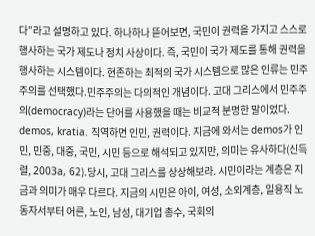다”라고 설명하고 있다. 하나하나 뜯어보면, 국민이 권력을 가지고 스스로 행사하는 국가 제도나 정치 사상이다. 즉, 국민이 국가 제도를 통해 권력을 행사하는 시스템이다. 현존하는 최적의 국가 시스템으로 많은 인류는 민주주의를 선택했다.민주주의는 다의적인 개념이다. 고대 그리스에서 민주주의(democracy)라는 단어를 사용했을 때는 비교적 분명한 말이었다. demos, kratia. 직역하면 인민, 권력이다. 지금에 와서는 demos가 인민, 민중, 대중, 국민, 시민 등으로 해석되고 있지만, 의미는 유사하다(신득렬, 2003a, 62).당시, 고대 그리스를 상상해보라. 시민이라는 계층은 지금과 의미가 매우 다르다. 지금의 시민은 아이, 여성, 소외계층, 일용직 노동자서부터 어른, 노인, 남성, 대기업 총수, 국회의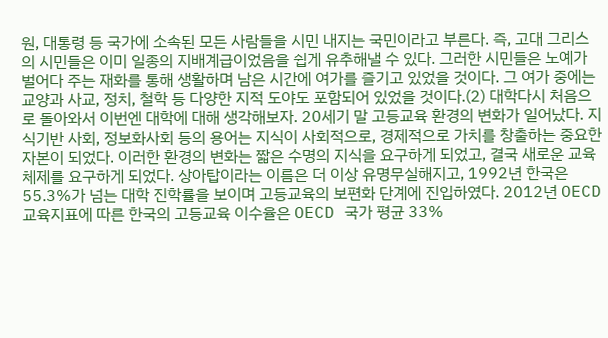원, 대통령 등 국가에 소속된 모든 사람들을 시민 내지는 국민이라고 부른다. 즉, 고대 그리스의 시민들은 이미 일종의 지배계급이었음을 쉽게 유추해낼 수 있다. 그러한 시민들은 노예가 벌어다 주는 재화를 통해 생활하며 남은 시간에 여가를 즐기고 있었을 것이다. 그 여가 중에는 교양과 사교, 정치, 철학 등 다양한 지적 도야도 포함되어 있었을 것이다.(2) 대학다시 처음으로 돌아와서 이번엔 대학에 대해 생각해보자. 20세기 말 고등교육 환경의 변화가 일어났다. 지식기반 사회, 정보화사회 등의 용어는 지식이 사회적으로, 경제적으로 가치를 창출하는 중요한 자본이 되었다. 이러한 환경의 변화는 짧은 수명의 지식을 요구하게 되었고, 결국 새로운 교육체제를 요구하게 되었다. 상아탑이라는 이름은 더 이상 유명무실해지고, 1992년 한국은 55.3%가 넘는 대학 진학률을 보이며 고등교육의 보편화 단계에 진입하였다. 2012년 OECD 교육지표에 따른 한국의 고등교육 이수율은 OECD 국가 평균 33%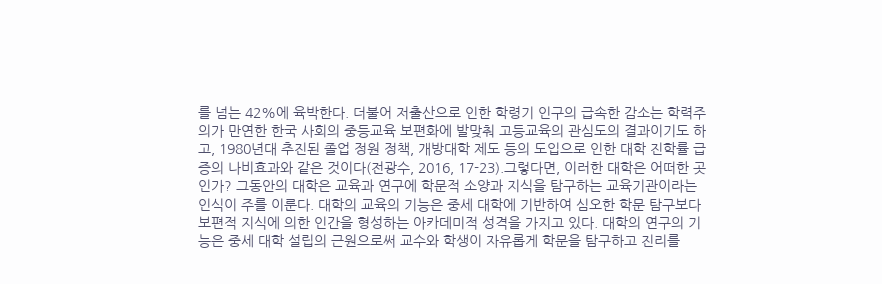를 넘는 42%에 육박한다. 더불어 저출산으로 인한 학령기 인구의 급속한 감소는 학력주의가 만연한 한국 사회의 중등교육 보편화에 발맞춰 고등교육의 관심도의 결과이기도 하고, 1980년대 추진된 졸업 정원 정책, 개방대학 제도 등의 도입으로 인한 대학 진학률 급증의 나비효과와 같은 것이다(전광수, 2016, 17-23).그렇다면, 이러한 대학은 어떠한 곳인가? 그동안의 대학은 교육과 연구에 학문적 소양과 지식을 탐구하는 교육기관이라는 인식이 주를 이룬다. 대학의 교육의 기능은 중세 대학에 기반하여 심오한 학문 탐구보다 보편적 지식에 의한 인간을 형성하는 아카데미적 성격을 가지고 있다. 대학의 연구의 기능은 중세 대학 설립의 근원으로써 교수와 학생이 자유롭게 학문을 탐구하고 진리를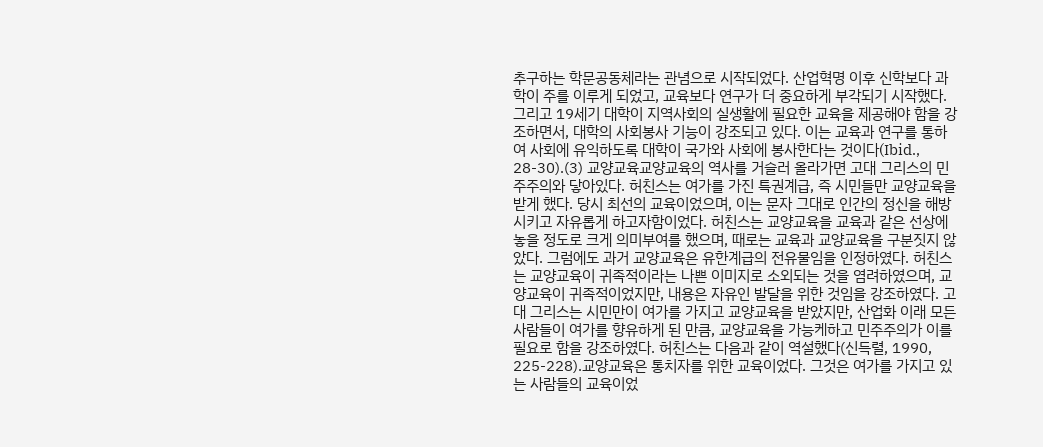추구하는 학문공동체라는 관념으로 시작되었다. 산업혁명 이후 신학보다 과학이 주를 이루게 되었고, 교육보다 연구가 더 중요하게 부각되기 시작했다. 그리고 19세기 대학이 지역사회의 실생활에 필요한 교육을 제공해야 함을 강조하면서, 대학의 사회봉사 기능이 강조되고 있다. 이는 교육과 연구를 통하여 사회에 유익하도록 대학이 국가와 사회에 봉사한다는 것이다(Ibid., 28-30).(3) 교양교육교양교육의 역사를 거슬러 올라가면 고대 그리스의 민주주의와 닿아있다. 허친스는 여가를 가진 특권계급, 즉 시민들만 교양교육을 받게 했다. 당시 최선의 교육이었으며, 이는 문자 그대로 인간의 정신을 해방시키고 자유롭게 하고자함이었다. 허친스는 교양교육을 교육과 같은 선상에 놓을 정도로 크게 의미부여를 했으며, 때로는 교육과 교양교육을 구분짓지 않았다. 그럼에도 과거 교양교육은 유한계급의 전유물임을 인정하였다. 허친스는 교양교육이 귀족적이라는 나쁜 이미지로 소외되는 것을 염려하였으며, 교양교육이 귀족적이었지만, 내용은 자유인 발달을 위한 것임을 강조하였다. 고대 그리스는 시민만이 여가를 가지고 교양교육을 받았지만, 산업화 이래 모든 사람들이 여가를 향유하게 된 만큼, 교양교육을 가능케하고 민주주의가 이를 필요로 함을 강조하였다. 허친스는 다음과 같이 역설했다(신득렬, 1990, 225-228).교양교육은 통치자를 위한 교육이었다. 그것은 여가를 가지고 있는 사람들의 교육이었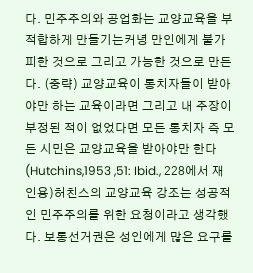다. 민주주의와 공업화는 교양교육을 부적합하게 만들기는커녕 만인에게 불가피한 것으로 그리고 가능한 것으로 만든다. (중략) 교양교육이 통치자들이 받아야만 하는 교육이라면 그리고 내 주장이 부정된 적이 없었다면 모든 통치자 즉 모든 시민은 교양교육을 받아야만 한다(Hutchins,1953 ,51: Ibid., 228에서 재인용)허친스의 교양교육 강조는 성공적인 민주주의를 위한 요청이라고 생각했다. 보통선거권은 성인에게 많은 요구를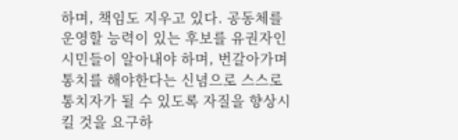하며, 책임도 지우고 있다. 공동체를 운영할 능력이 있는 후보를 유권자인 시민들이 알아내야 하며, 번갈아가며 통치를 해야한다는 신념으로 스스로 통치자가 될 수 있도록 자질을 향상시킬 것을 요구하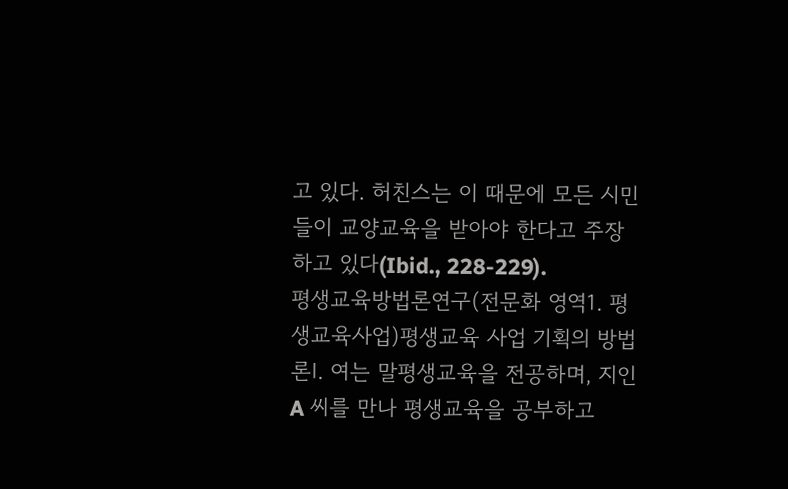고 있다. 허친스는 이 때문에 모든 시민들이 교양교육을 받아야 한다고 주장하고 있다(Ibid., 228-229).
평생교육방법론연구(전문화 영역1. 평생교육사업)평생교육 사업 기획의 방법론Ⅰ. 여는 말평생교육을 전공하며, 지인 A 씨를 만나 평생교육을 공부하고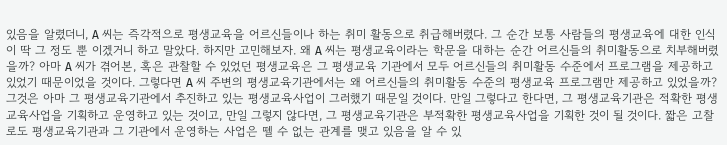있음을 알렸더니, A 씨는 즉각적으로 평생교육을 어르신들이나 하는 취미 활동으로 취급해버렸다. 그 순간 보통 사람들의 평생교육에 대한 인식이 딱 그 정도 뿐 이겠거니 하고 말았다. 하지만 고민해보자. 왜 A 씨는 평생교육이라는 학문을 대하는 순간 어르신들의 취미활동으로 치부해버렸을까? 아마 A 씨가 겪어본, 혹은 관찰할 수 있었던 평생교육은 그 평생교육 기관에서 모두 어르신들의 취미활동 수준에서 프로그램을 제공하고 있었기 때문이었을 것이다. 그렇다면 A 씨 주변의 평생교육기관에서는 왜 어르신들의 취미활동 수준의 평생교육 프로그램만 제공하고 있었을까? 그것은 아마 그 평생교육기관에서 추진하고 있는 평생교육사업이 그러했기 때문일 것이다. 만일 그렇다고 한다면, 그 평생교육기관은 적확한 평생교육사업을 기획하고 운영하고 있는 것이고, 만일 그렇지 않다면, 그 평생교육기관은 부적확한 평생교육사업을 기획한 것이 될 것이다. 짧은 고찰로도 평생교육기관과 그 기관에서 운영하는 사업은 뗄 수 없는 관계를 맺고 있음을 알 수 있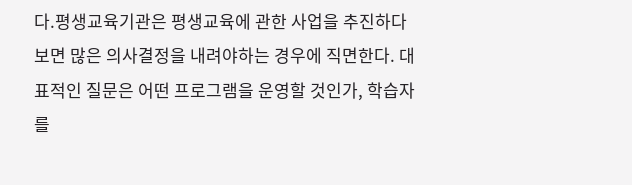다.평생교육기관은 평생교육에 관한 사업을 추진하다 보면 많은 의사결정을 내려야하는 경우에 직면한다. 대표적인 질문은 어떤 프로그램을 운영할 것인가, 학습자를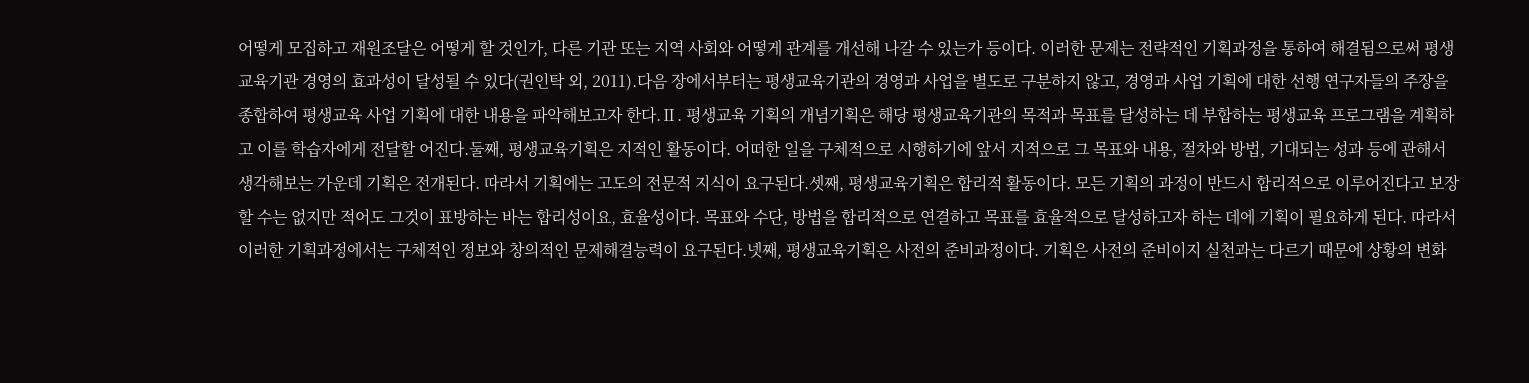어떻게 모집하고 재원조달은 어떻게 할 것인가, 다른 기관 또는 지역 사회와 어떻게 관계를 개선해 나갈 수 있는가 등이다. 이러한 문제는 전략적인 기획과정을 통하여 해결됨으로써 평생교육기관 경영의 효과성이 달성될 수 있다(권인탁 외, 2011).다음 장에서부터는 평생교육기관의 경영과 사업을 별도로 구분하지 않고, 경영과 사업 기획에 대한 선행 연구자들의 주장을 종합하여 평생교육 사업 기획에 대한 내용을 파악해보고자 한다.Ⅱ. 평생교육 기획의 개념기획은 해당 평생교육기관의 목적과 목표를 달성하는 데 부합하는 평생교육 프로그램을 계획하고 이를 학습자에게 전달할 어진다.둘째, 평생교육기획은 지적인 활동이다. 어떠한 일을 구체적으로 시행하기에 앞서 지적으로 그 목표와 내용, 절차와 방법, 기대되는 성과 등에 관해서 생각해보는 가운데 기획은 전개된다. 따라서 기획에는 고도의 전문적 지식이 요구된다.셋째, 평생교육기획은 합리적 활동이다. 모든 기획의 과정이 반드시 합리적으로 이루어진다고 보장할 수는 없지만 적어도 그것이 표방하는 바는 합리성이요, 효율성이다. 목표와 수단, 방법을 합리적으로 연결하고 목표를 효율적으로 달성하고자 하는 데에 기획이 필요하게 된다. 따라서 이러한 기획과정에서는 구체적인 정보와 창의적인 문제해결능력이 요구된다.넷째, 평생교육기획은 사전의 준비과정이다. 기획은 사전의 준비이지 실천과는 다르기 때문에 상황의 변화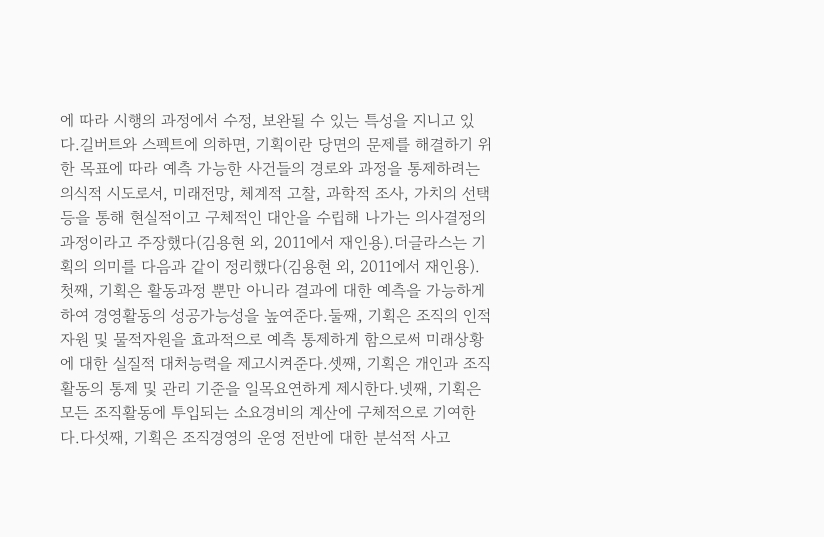에 따라 시행의 과정에서 수정, 보완될 수 있는 특성을 지니고 있다.길버트와 스펙트에 의하면, 기획이란 당면의 문제를 해결하기 위한 목표에 따라 예측 가능한 사건들의 경로와 과정을 통제하려는 의식적 시도로서, 미래전망, 체계적 고찰, 과학적 조사, 가치의 선택 등을 통해 현실적이고 구체적인 대안을 수립해 나가는 의사결정의 과정이라고 주장했다(김용현 외, 2011에서 재인용).더글라스는 기획의 의미를 다음과 같이 정리했다(김용현 외, 2011에서 재인용).첫째, 기획은 활동과정 뿐만 아니라 결과에 대한 예측을 가능하게 하여 경영활동의 성공가능성을 높여준다.둘째, 기획은 조직의 인적자원 및 물적자원을 효과적으로 예측 통제하게 함으로써 미래상황에 대한 실질적 대처능력을 제고시켜준다.셋째, 기획은 개인과 조직활동의 통제 및 관리 기준을 일목요연하게 제시한다.넷째, 기획은 모든 조직활동에 투입되는 소요경비의 계산에 구체적으로 기여한다.다섯째, 기획은 조직경영의 운영 전반에 대한 분석적 사고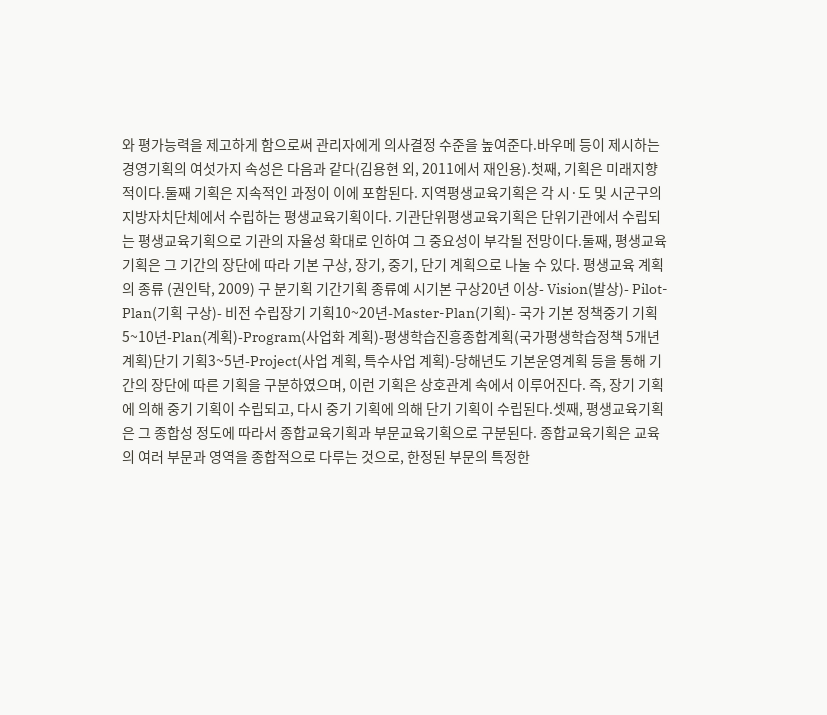와 평가능력을 제고하게 함으로써 관리자에게 의사결정 수준을 높여준다.바우메 등이 제시하는 경영기획의 여섯가지 속성은 다음과 같다(김용현 외, 2011에서 재인용).첫째, 기획은 미래지향적이다.둘째 기획은 지속적인 과정이 이에 포함된다. 지역평생교육기획은 각 시·도 및 시군구의 지방자치단체에서 수립하는 평생교육기획이다. 기관단위평생교육기획은 단위기관에서 수립되는 평생교육기획으로 기관의 자율성 확대로 인하여 그 중요성이 부각될 전망이다.둘째, 평생교육기획은 그 기간의 장단에 따라 기본 구상, 장기, 중기, 단기 계획으로 나눌 수 있다. 평생교육 계획의 종류 (권인탁, 2009) 구 분기획 기간기획 종류예 시기본 구상20년 이상- Vision(발상)- Pilot-Plan(기획 구상)- 비전 수립장기 기획10~20년-Master-Plan(기획)- 국가 기본 정책중기 기획5~10년-Plan(계획)-Program(사업화 계획)-평생학습진흥종합계획(국가평생학습정책 5개년계획)단기 기획3~5년-Project(사업 계획, 특수사업 계획)-당해년도 기본운영계획 등을 통해 기간의 장단에 따른 기획을 구분하였으며, 이런 기획은 상호관계 속에서 이루어진다. 즉, 장기 기획에 의해 중기 기획이 수립되고, 다시 중기 기획에 의해 단기 기획이 수립된다.셋째, 평생교육기획은 그 종합성 정도에 따라서 종합교육기획과 부문교육기획으로 구분된다. 종합교육기획은 교육의 여러 부문과 영역을 종합적으로 다루는 것으로, 한정된 부문의 특정한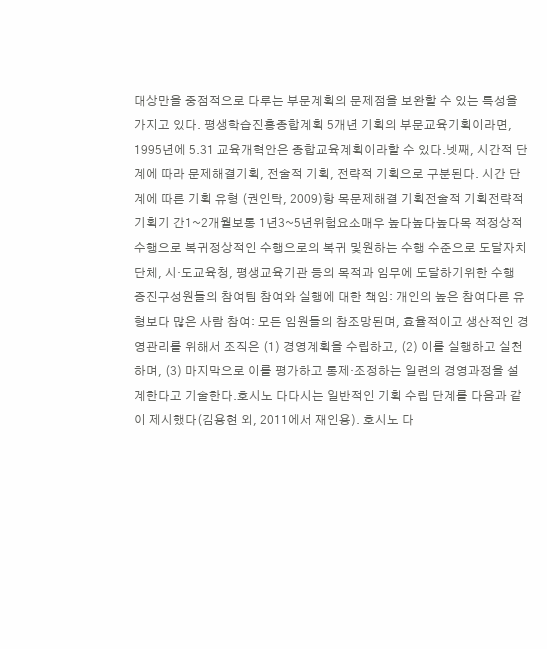대상만을 중점적으로 다루는 부문계획의 문제점을 보완할 수 있는 특성을 가지고 있다. 평생학습진흥종합계획 5개년 기획의 부문교육기획이라면, 1995년에 5.31 교육개혁안은 종합교육계획이라할 수 있다.넷째, 시간적 단계에 따라 문제해결기획, 전술적 기획, 전략적 기획으로 구분된다. 시간 단계에 따른 기획 유형 (권인탁, 2009)항 목문제해결 기획전술적 기획전략적 기획기 간1~2개월보통 1년3~5년위험요소매우 높다높다높다목 적정상적 수행으로 복귀정상적인 수행으로의 복귀 및원하는 수행 수준으로 도달자치단체, 시·도교육청, 평생교육기관 등의 목적과 임무에 도달하기위한 수행 증진구성원들의 참여팀 참여와 실행에 대한 책임: 개인의 높은 참여다른 유형보다 많은 사람 참여: 모든 임원들의 참조망된며, 효율적이고 생산적인 경영관리를 위해서 조직은 (1) 경영계획을 수립하고, (2) 이를 실행하고 실천하며, (3) 마지막으로 이를 평가하고 통제·조정하는 일련의 경영과정을 설계한다고 기술한다.호시노 다다시는 일반적인 기획 수립 단계를 다음과 같이 제시했다(김용현 외, 2011에서 재인용). 호시노 다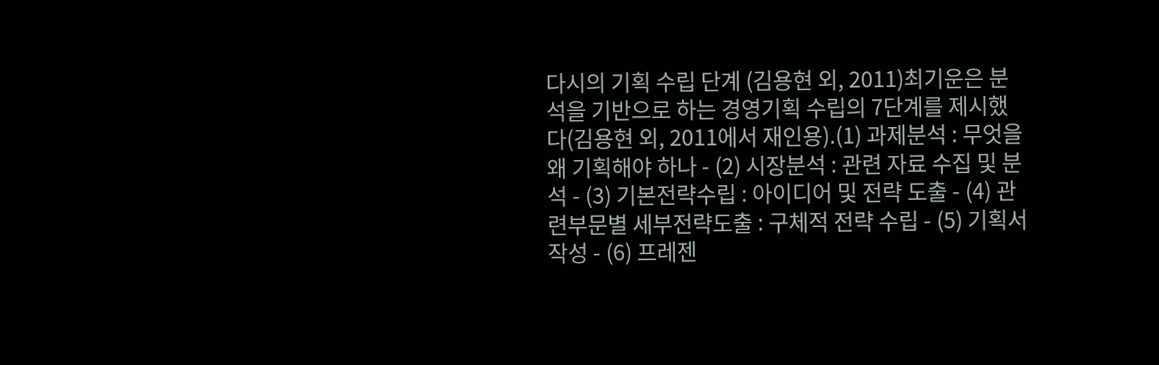다시의 기획 수립 단계 (김용현 외, 2011)최기운은 분석을 기반으로 하는 경영기획 수립의 7단계를 제시했다(김용현 외, 2011에서 재인용).(1) 과제분석 : 무엇을 왜 기획해야 하나 - (2) 시장분석 : 관련 자료 수집 및 분석 - (3) 기본전략수립 : 아이디어 및 전략 도출 - (4) 관련부문별 세부전략도출 : 구체적 전략 수립 - (5) 기획서 작성 - (6) 프레젠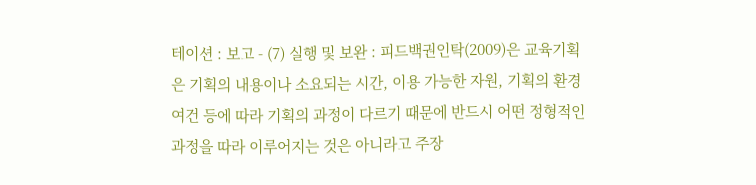테이션 : 보고 - (7) 실행 및 보완 : 피드백권인탁(2009)은 교육기획은 기획의 내용이나 소요되는 시간, 이용 가능한 자원, 기획의 환경여건 등에 따라 기획의 과정이 다르기 때문에 반드시 어떤 정형적인 과정을 따라 이루어지는 것은 아니라고 주장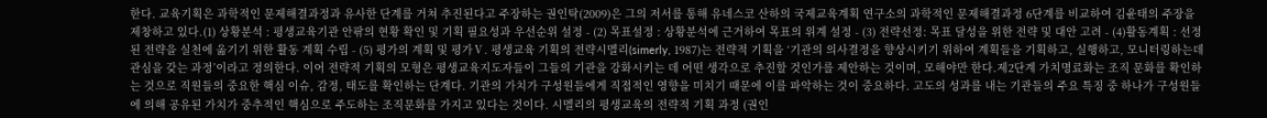한다. 교육기획은 과학적인 문제해결과정과 유사한 단계를 거쳐 추진된다고 주장하는 권인탁(2009)은 그의 저서를 통해 유네스코 산하의 국제교육계획 연구소의 과학적인 문제해결과정 6단계를 비교하여 김윤태의 주장을 제창하고 있다.(1) 상황분석 : 평생교육기관 안팎의 현황 확인 및 기획 필요성과 우선순위 설정 - (2) 목표설정 : 상황분석에 근거하여 목표의 위계 설정 - (3) 전략선정: 목표 달성을 위한 전략 및 대안 고려 - (4)활동계획 : 선정된 전략을 실천에 옮기기 위한 활동 계획 수립 - (5) 평가의 계획 및 평가Ⅴ. 평생교육 기획의 전략시멜리(simerly, 1987)는 전략적 기획을 ‘기관의 의사결정을 향상시키기 위하여 계획들을 기획하고, 실행하고, 모니터링하는데 관심을 갖는 과정’이라고 정의한다. 이어 전략적 기획의 모형은 평생교육지도자들이 그들의 기관을 강화시키는 데 어떤 생각으로 추진할 것인가를 제안하는 것이며, 모해야만 한다.제2단계 가치명료화는 조직 문화를 확인하는 것으로 직원들의 중요한 핵심 이슈, 감정, 태도를 확인하는 단계다. 기관의 가치가 구성원들에게 직접적인 영향을 미치기 때문에 이를 파악하는 것이 중요하다. 고도의 성과를 내는 기관들의 주요 특징 중 하나가 구성원들에 의해 공유된 가치가 중추적인 핵심으로 주도하는 조직문화를 가지고 있다는 것이다. 시멜리의 평생교육의 전략적 기획 과정 (권인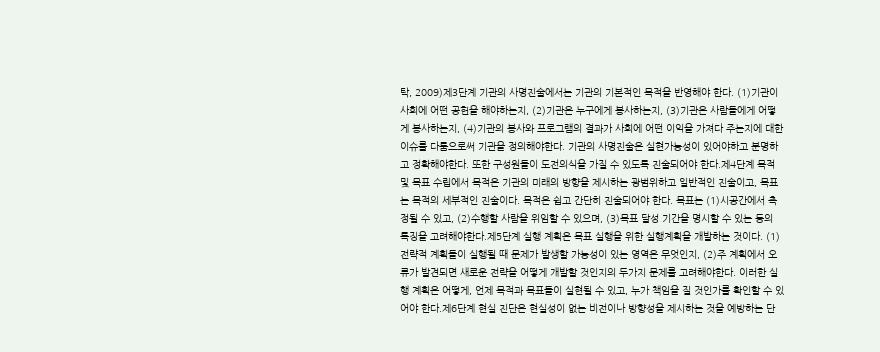탁, 2009)제3단계 기관의 사명진술에서는 기관의 기본적인 목적을 반영해야 한다. (1)기관이 사회에 어떤 공헌을 해야하는지, (2)기관은 누구에게 봉사하는지, (3)기관은 사람들에게 어떻게 봉사하는지, (4)기관의 봉사와 프로그램의 결과가 사회에 어떤 이익을 가져다 주는지에 대한 이슈를 다룸으로써 기관을 정의해야한다. 기관의 사명진술은 실현가능성이 있어야하고 분명하고 정확해야한다. 또한 구성원들이 도전의식을 가질 수 있도록 진술되어야 한다.제4단계 목적 및 목표 수립에서 목적은 기관의 미래의 방향을 제시하는 광범위하고 일반적인 진술이고, 목표는 목적의 세부적인 진술이다. 목적은 쉽고 간단히 진술되어야 한다. 목표는 (1)시공간에서 측정될 수 있고, (2)수행할 사람을 위임할 수 있으며, (3)목표 달성 기간을 명시할 수 있는 등의 특징을 고려해야한다.제5단계 실행 계획은 목표 실행을 위한 실행계획을 개발하는 것이다. (1)전략적 계획들이 실행될 때 문제가 발생할 가능성이 있는 영역은 무엇인지, (2)주 계획에서 오류가 발견되면 새로운 전략을 어떻게 개발할 것인지의 두가지 문제를 고려해야한다. 이러한 실행 계획은 어떻게, 언제 목적과 목표들이 실현될 수 있고, 누가 책임을 질 것인가를 확인할 수 있어야 한다.제6단계 현실 진단은 현실성이 없는 비전이나 방향성을 제시하는 것을 예방하는 단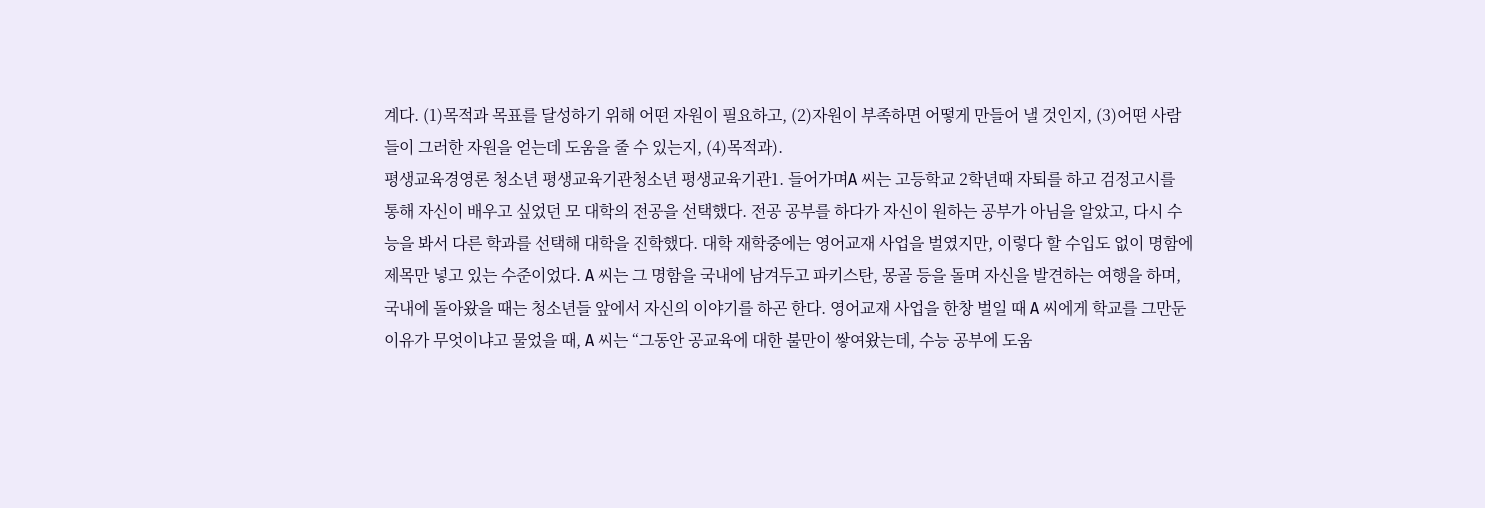계다. (1)목적과 목표를 달성하기 위해 어떤 자원이 필요하고, (2)자원이 부족하면 어떻게 만들어 낼 것인지, (3)어떤 사람들이 그러한 자원을 얻는데 도움을 줄 수 있는지, (4)목적과).
평생교육경영론 청소년 평생교육기관청소년 평생교육기관1. 들어가며A 씨는 고등학교 2학년때 자퇴를 하고 검정고시를 통해 자신이 배우고 싶었던 모 대학의 전공을 선택했다. 전공 공부를 하다가 자신이 원하는 공부가 아님을 알았고, 다시 수능을 봐서 다른 학과를 선택해 대학을 진학했다. 대학 재학중에는 영어교재 사업을 벌였지만, 이렇다 할 수입도 없이 명함에 제목만 넣고 있는 수준이었다. A 씨는 그 명함을 국내에 남겨두고 파키스탄, 몽골 등을 돌며 자신을 발견하는 여행을 하며, 국내에 돌아왔을 때는 청소년들 앞에서 자신의 이야기를 하곤 한다. 영어교재 사업을 한창 벌일 때 A 씨에게 학교를 그만둔 이유가 무엇이냐고 물었을 때, A 씨는 “그동안 공교육에 대한 불만이 쌓여왔는데, 수능 공부에 도움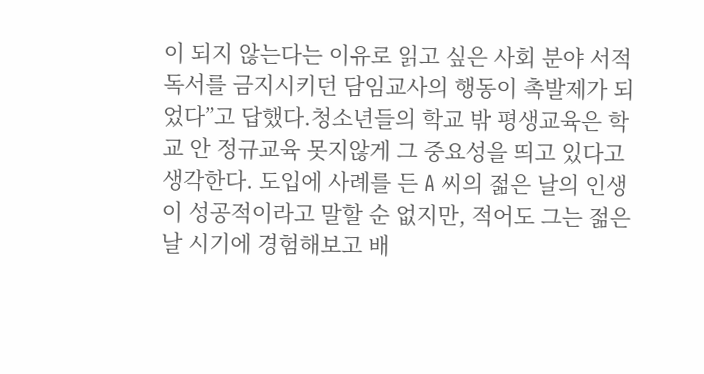이 되지 않는다는 이유로 읽고 싶은 사회 분야 서적 독서를 금지시키던 담임교사의 행동이 촉발제가 되었다”고 답했다.청소년들의 학교 밖 평생교육은 학교 안 정규교육 못지않게 그 중요성을 띄고 있다고 생각한다. 도입에 사례를 든 A 씨의 젊은 날의 인생이 성공적이라고 말할 순 없지만, 적어도 그는 젊은 날 시기에 경험해보고 배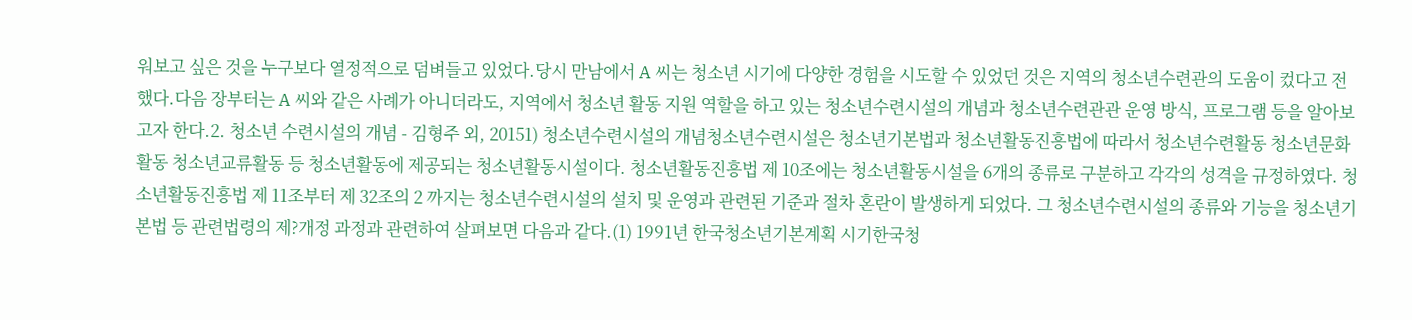워보고 싶은 것을 누구보다 열정적으로 덤벼들고 있었다.당시 만남에서 A 씨는 청소년 시기에 다양한 경험을 시도할 수 있었던 것은 지역의 청소년수련관의 도움이 컸다고 전했다.다음 장부터는 A 씨와 같은 사례가 아니더라도, 지역에서 청소년 활동 지원 역할을 하고 있는 청소년수련시설의 개념과 청소년수련관관 운영 방식, 프로그램 등을 알아보고자 한다.2. 청소년 수련시설의 개념 - 김형주 외, 20151) 청소년수련시설의 개념청소년수련시설은 청소년기본법과 청소년활동진흥법에 따라서 청소년수련활동 청소년문화활동 청소년교류활동 등 청소년활동에 제공되는 청소년활동시설이다. 청소년활동진흥법 제 10조에는 청소년활동시설을 6개의 종류로 구분하고 각각의 성격을 규정하였다. 청소년활동진흥법 제 11조부터 제 32조의 2 까지는 청소년수련시설의 설치 및 운영과 관련된 기준과 절차 혼란이 발생하게 되었다. 그 청소년수련시설의 종류와 기능을 청소년기본법 등 관련법령의 제?개정 과정과 관련하여 살펴보면 다음과 같다.(1) 1991년 한국청소년기본계획 시기한국청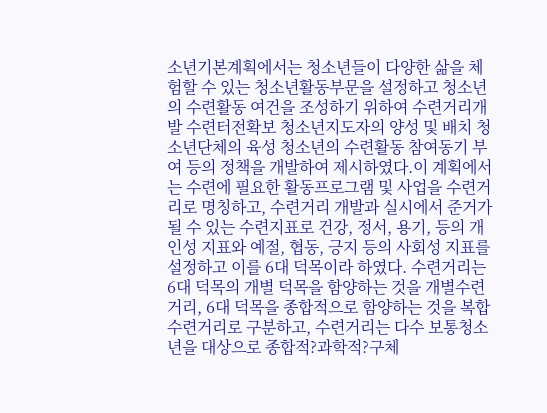소년기본계획에서는 청소년들이 다양한 삶을 체험할 수 있는 청소년활동부문을 설정하고 청소년의 수련활동 여건을 조성하기 위하여 수련거리개발 수련터전확보 청소년지도자의 양성 및 배치 청소년단체의 육성 청소년의 수련활동 참여동기 부여 등의 정책을 개발하여 제시하였다.이 계획에서는 수련에 필요한 활동프로그램 및 사업을 수련거리로 명칭하고, 수련거리 개발과 실시에서 준거가 될 수 있는 수련지표로 건강, 정서, 용기, 등의 개인성 지표와 예절, 협동, 긍지 등의 사회성 지표를 설정하고 이를 6대 덕목이라 하였다. 수련거리는 6대 덕목의 개별 덕목을 함양하는 것을 개별수련거리, 6대 덕목을 종합적으로 함양하는 것을 복합수련거리로 구분하고, 수련거리는 다수 보통청소년을 대상으로 종합적?과학적?구체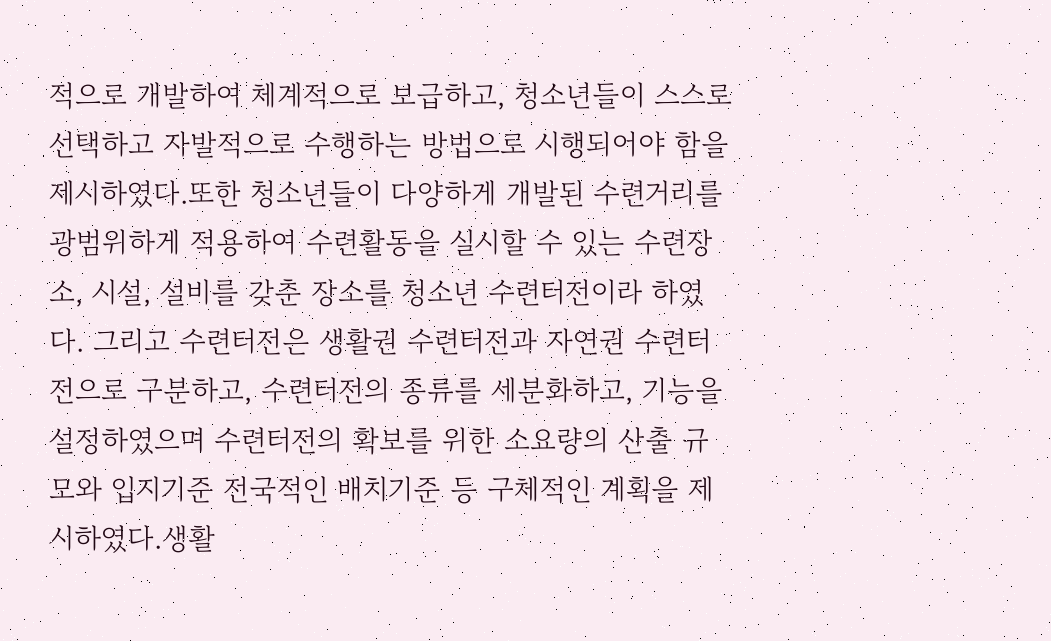적으로 개발하여 체계적으로 보급하고, 청소년들이 스스로 선택하고 자발적으로 수행하는 방법으로 시행되어야 함을 제시하였다.또한 청소년들이 다양하게 개발된 수련거리를 광범위하게 적용하여 수련활동을 실시할 수 있는 수련장소, 시설, 설비를 갖춘 장소를 청소년 수련터전이라 하였다. 그리고 수련터전은 생활권 수련터전과 자연권 수련터전으로 구분하고, 수련터전의 종류를 세분화하고, 기능을 설정하였으며 수련터전의 확보를 위한 소요량의 산출 규모와 입지기준 전국적인 배치기준 등 구체적인 계획을 제시하였다.생활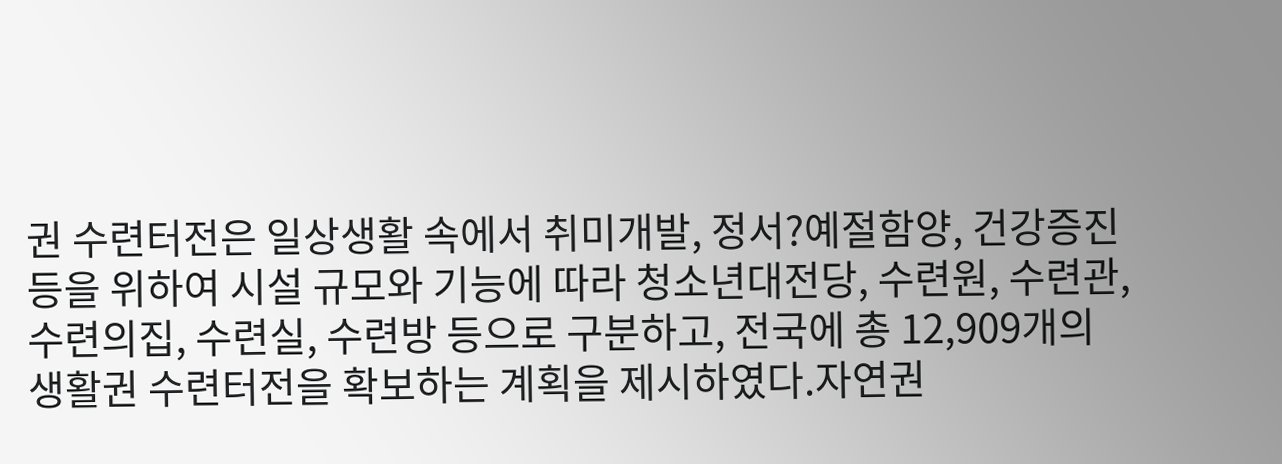권 수련터전은 일상생활 속에서 취미개발, 정서?예절함양, 건강증진 등을 위하여 시설 규모와 기능에 따라 청소년대전당, 수련원, 수련관, 수련의집, 수련실, 수련방 등으로 구분하고, 전국에 총 12,909개의 생활권 수련터전을 확보하는 계획을 제시하였다.자연권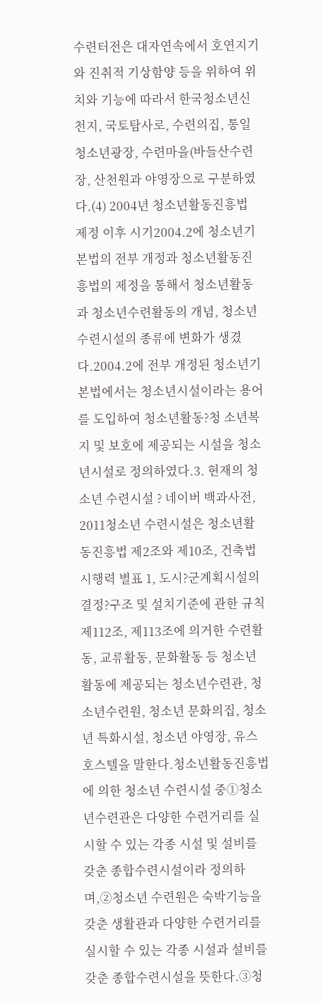수련터전은 대자연속에서 호연지기와 진취적 기상함양 등을 위하여 위치와 기능에 따라서 한국청소년신천지, 국토탐사로, 수련의집, 통일청소년광장, 수련마을(바들산수련장, 산천원과 야영장으로 구분하였다.(4) 2004년 청소년활동진흥법 제정 이후 시기2004.2에 청소년기본법의 전부 개정과 청소년활동진흥법의 제정을 통해서 청소년활동과 청소년수련활동의 개념, 청소년수련시설의 종류에 변화가 생겼다.2004.2에 전부 개정된 청소년기본법에서는 청소년시설이라는 용어를 도입하여 청소년활동?청 소년복지 및 보호에 제공되는 시설을 청소년시설로 정의하였다.3. 현재의 청소년 수련시설 ? 네이버 백과사전, 2011청소년 수련시설은 청소년활동진흥법 제2조와 제10조, 건축법 시행력 별표 1, 도시?군계획시설의 결정?구조 및 설치기준에 관한 규칙 제112조, 제113조에 의거한 수련활동, 교류활동, 문화활동 등 청소년 활동에 제공되는 청소년수련관, 청소년수련원, 청소년 문화의집, 청소년 특화시설, 청소년 야영장, 유스호스텔을 말한다.청소년활동진흥법에 의한 청소년 수련시설 중①청소년수련관은 다양한 수련거리를 실시할 수 있는 각종 시설 및 설비를 갖춘 종합수련시설이라 정의하며,②청소년 수련원은 숙박기능을 갖춘 생활관과 다양한 수련거리를 실시할 수 있는 각종 시설과 설비를 갖춘 종합수련시설을 뜻한다.③청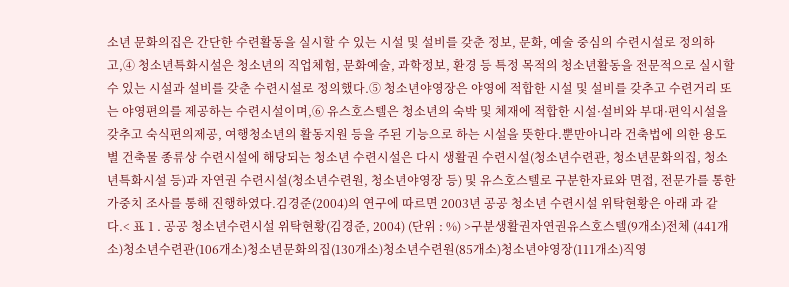소년 문화의집은 간단한 수련활동을 실시할 수 있는 시설 및 설비를 갖춘 정보, 문화, 예술 중심의 수련시설로 정의하고,④ 청소년특화시설은 청소년의 직업체험, 문화예술, 과학정보, 환경 등 특정 목적의 청소년활동을 전문적으로 실시할 수 있는 시설과 설비를 갖춘 수련시설로 정의했다.⑤ 청소년야영장은 야영에 적합한 시설 및 설비를 갖추고 수련거리 또는 야영편의를 제공하는 수련시설이며,⑥ 유스호스텔은 청소년의 숙박 및 체재에 적합한 시설·설비와 부대·편익시설을 갖추고 숙식편의제공, 여행청소년의 활동지원 등을 주된 기능으로 하는 시설을 뜻한다.뿐만아니라 건축법에 의한 용도별 건축물 종류상 수련시설에 해당되는 청소년 수련시설은 다시 생활권 수련시설(청소년수련관, 청소년문화의집, 청소년특화시설 등)과 자연권 수련시설(청소년수련원, 청소년야영장 등) 및 유스호스텔로 구분한자료와 면접, 전문가를 통한 가중치 조사를 통해 진행하였다.김경준(2004)의 연구에 따르면 2003년 공공 청소년 수련시설 위탁현황은 아래 과 같다.< 표 1 . 공공 청소년수련시설 위탁현황(김경준, 2004) (단위 : %) >구분생활권자연권유스호스텔(9개소)전체 (441개소)청소년수련관(106개소)청소년문화의집(130개소)청소년수련원(85개소)청소년야영장(111개소)직영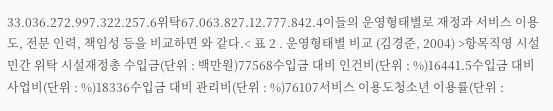33.036.272.997.322.257.6위탁67.063.827.12.777.842.4이들의 운영형태별로 재정과 서비스 이용도, 전문 인력, 책임성 등을 비교하면 와 같다.< 표 2 . 운영형태별 비교 (김경준, 2004) >항목직영 시설민간 위탁 시설재정총 수입금(단위 : 백만원)77568수입금 대비 인건비(단위 : %)16441.5수입금 대비 사업비(단위 : %)18336수입금 대비 관리비(단위 : %)76107서비스 이용도청소년 이용률(단위 :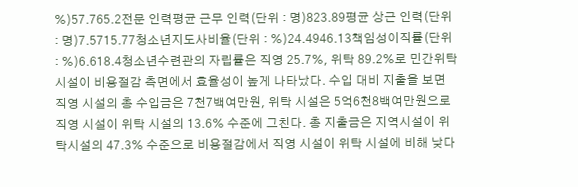%)57.765.2전문 인력평균 근무 인력(단위 : 명)823.89평균 상근 인력(단위 : 명)7.5715.77청소년지도사비율(단위 : %)24.4946.13책임성이직률(단위 : %)6.618.4청소년수련관의 자립률은 직영 25.7%, 위탁 89.2%로 민간위탁시설이 비용절감 측면에서 효율성이 높게 나타났다. 수입 대비 지출을 보면 직영 시설의 총 수입금은 7천7백여만원, 위탁 시설은 5억6천8백여만원으로 직영 시설이 위탁 시설의 13.6% 수준에 그친다. 총 지출금은 지역시설이 위탁시설의 47.3% 수준으로 비용절감에서 직영 시설이 위탁 시설에 비해 낮다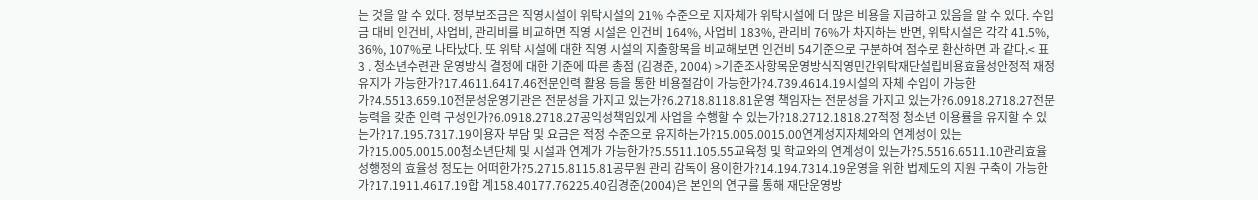는 것을 알 수 있다. 정부보조금은 직영시설이 위탁시설의 21% 수준으로 지자체가 위탁시설에 더 많은 비용을 지급하고 있음을 알 수 있다. 수입금 대비 인건비, 사업비, 관리비를 비교하면 직영 시설은 인건비 164%, 사업비 183%, 관리비 76%가 차지하는 반면, 위탁시설은 각각 41.5%, 36%, 107%로 나타났다. 또 위탁 시설에 대한 직영 시설의 지출항목을 비교해보면 인건비 54기준으로 구분하여 점수로 환산하면 과 같다.< 표 3 . 청소년수련관 운영방식 결정에 대한 기준에 따른 총점 (김경준, 2004) >기준조사항목운영방식직영민간위탁재단설립비용효율성안정적 재정 유지가 가능한가?17.4611.6417.46전문인력 활용 등을 통한 비용절감이 가능한가?4.739.4614.19시설의 자체 수입이 가능한가?4.5513.659.10전문성운영기관은 전문성을 가지고 있는가?6.2718.8118.81운영 책임자는 전문성을 가지고 있는가?6.0918.2718.27전문능력을 갖춘 인력 구성인가?6.0918.2718.27공익성책임있게 사업을 수행할 수 있는가?18.2712.1818.27적정 청소년 이용률을 유지할 수 있는가?17.195.7317.19이용자 부담 및 요금은 적정 수준으로 유지하는가?15.005.0015.00연계성지자체와의 연계성이 있는가?15.005.0015.00청소년단체 및 시설과 연계가 가능한가?5.5511.105.55교육청 및 학교와의 연계성이 있는가?5.5516.6511.10관리효율성행정의 효율성 정도는 어떠한가?5.2715.8115.81공무원 관리 감독이 용이한가?14.194.7314.19운영을 위한 법제도의 지원 구축이 가능한가?17.1911.4617.19합 계158.40177.76225.40김경준(2004)은 본인의 연구를 통해 재단운영방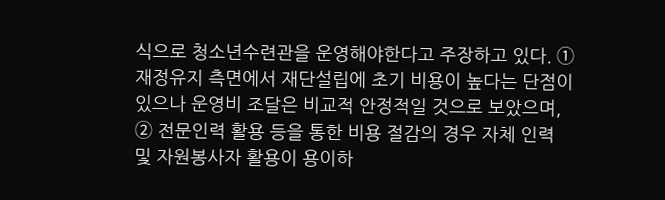식으로 청소년수련관을 운영해야한다고 주장하고 있다. ① 재정유지 측면에서 재단설립에 초기 비용이 높다는 단점이 있으나 운영비 조달은 비교적 안정적일 것으로 보았으며, ② 전문인력 활용 등을 통한 비용 절감의 경우 자체 인력 및 자원봉사자 활용이 용이하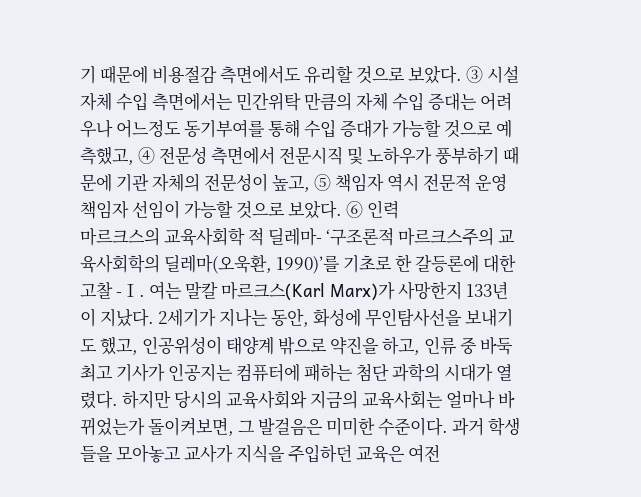기 때문에 비용절감 측면에서도 유리할 것으로 보았다. ③ 시설 자체 수입 측면에서는 민간위탁 만큼의 자체 수입 증대는 어려우나 어느정도 동기부여를 통해 수입 증대가 가능할 것으로 예측했고, ④ 전문성 측면에서 전문시직 및 노하우가 풍부하기 때문에 기관 자체의 전문성이 높고, ⑤ 책임자 역시 전문적 운영책임자 선임이 가능할 것으로 보았다. ⑥ 인력
마르크스의 교육사회학 적 딜레마- ‘구조론적 마르크스주의 교육사회학의 딜레마(오욱환, 1990)’를 기초로 한 갈등론에 대한 고찰 -Ⅰ. 여는 말칼 마르크스(Karl Marx)가 사망한지 133년이 지났다. 2세기가 지나는 동안, 화성에 무인탐사선을 보내기도 했고, 인공위성이 태양계 밖으로 약진을 하고, 인류 중 바둑 최고 기사가 인공지는 컴퓨터에 패하는 첨단 과학의 시대가 열렸다. 하지만 당시의 교육사회와 지금의 교육사회는 얼마나 바뀌었는가 돌이켜보면, 그 발걸음은 미미한 수준이다. 과거 학생들을 모아놓고 교사가 지식을 주입하던 교육은 여전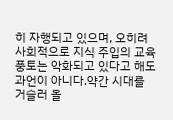히 자행되고 있으며, 오히려 사회적으로 지식 주입의 교육 풍토는 악화되고 있다고 해도 과언이 아니다.약간 시대를 거슬러 올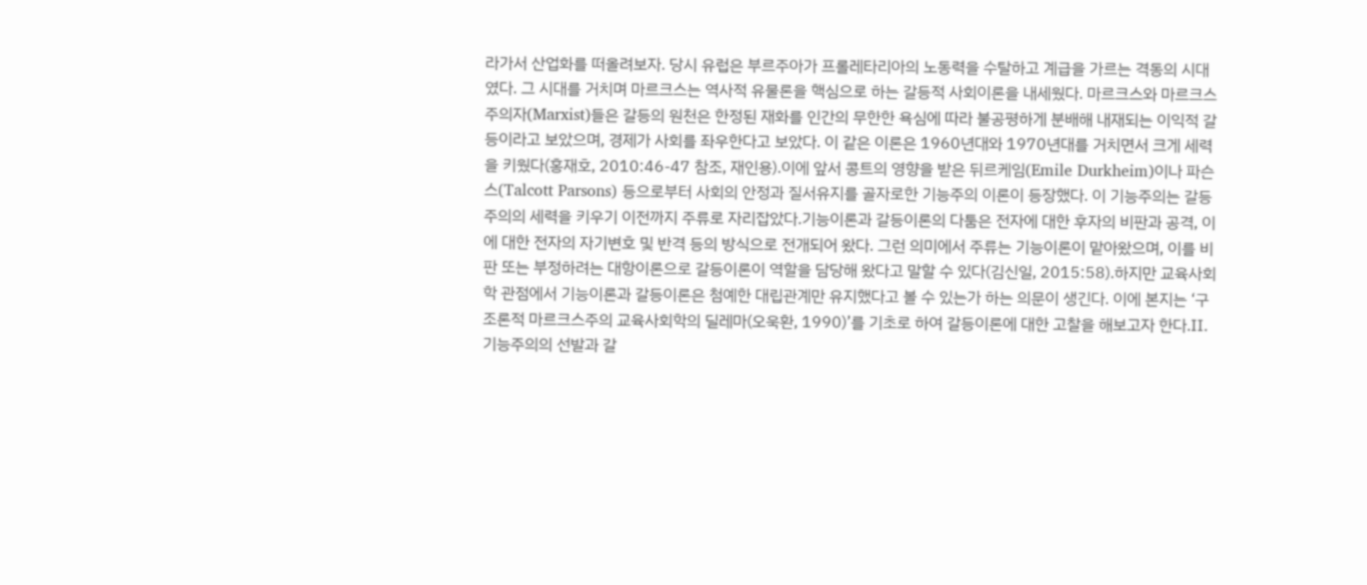라가서 산업화를 떠올려보자. 당시 유럽은 부르주아가 프롤레타리아의 노동력을 수탈하고 계급을 가르는 격동의 시대였다. 그 시대를 거치며 마르크스는 역사적 유물론을 핵심으로 하는 갈등적 사회이론을 내세웠다. 마르크스와 마르크스주의자(Marxist)들은 갈등의 원천은 한정된 재화를 인간의 무한한 욕심에 따라 불공평하게 분배해 내재되는 이익적 갈등이라고 보았으며, 경제가 사회를 좌우한다고 보았다. 이 같은 이론은 1960년대와 1970년대를 거치면서 크게 세력을 키웠다(홍재호, 2010:46-47 참조, 재인용).이에 앞서 콩트의 영향을 받은 뒤르케임(Emile Durkheim)이나 파슨스(Talcott Parsons) 등으로부터 사회의 안정과 질서유지를 골자로한 기능주의 이론이 등장했다. 이 기능주의는 갈등주의의 세력을 키우기 이전까지 주류로 자리잡았다.기능이론과 갈등이론의 다툼은 전자에 대한 후자의 비판과 공격, 이에 대한 전자의 자기변호 및 반격 등의 방식으로 전개되어 왔다. 그런 의미에서 주류는 기능이론이 맡아왔으며, 이를 비판 또는 부정하려는 대항이론으로 갈등이론이 역할을 담당해 왔다고 말할 수 있다(김신일, 2015:58).하지만 교육사회학 관점에서 기능이론과 갈등이론은 첨예한 대립관계만 유지했다고 볼 수 있는가 하는 의문이 생긴다. 이에 본지는 ‘구조론적 마르크스주의 교육사회학의 딜레마(오욱환, 1990)’를 기초로 하여 갈등이론에 대한 고찰을 해보고자 한다.Ⅱ. 기능주의의 선발과 갈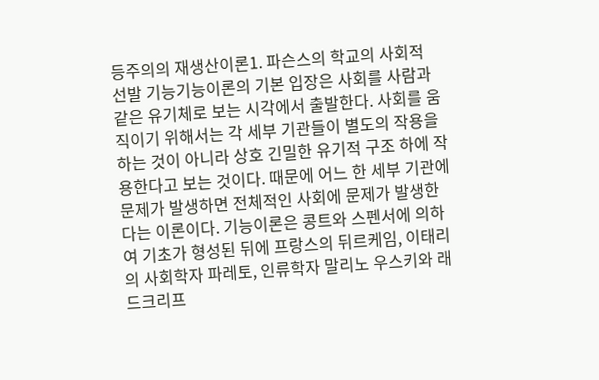등주의의 재생산이론1. 파슨스의 학교의 사회적 선발 기능기능이론의 기본 입장은 사회를 사람과 같은 유기체로 보는 시각에서 출발한다. 사회를 움직이기 위해서는 각 세부 기관들이 별도의 작용을 하는 것이 아니라 상호 긴밀한 유기적 구조 하에 작용한다고 보는 것이다. 때문에 어느 한 세부 기관에 문제가 발생하면 전체적인 사회에 문제가 발생한다는 이론이다. 기능이론은 콩트와 스펜서에 의하여 기초가 형성된 뒤에 프랑스의 뒤르케임, 이태리의 사회학자 파레토, 인류학자 말리노 우스키와 래드크리프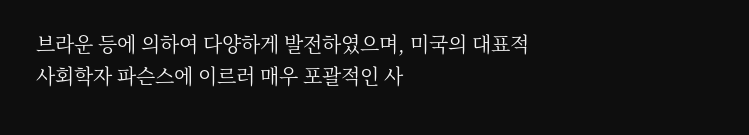브라운 등에 의하여 다양하게 발전하였으며, 미국의 대표적 사회학자 파슨스에 이르러 매우 포괄적인 사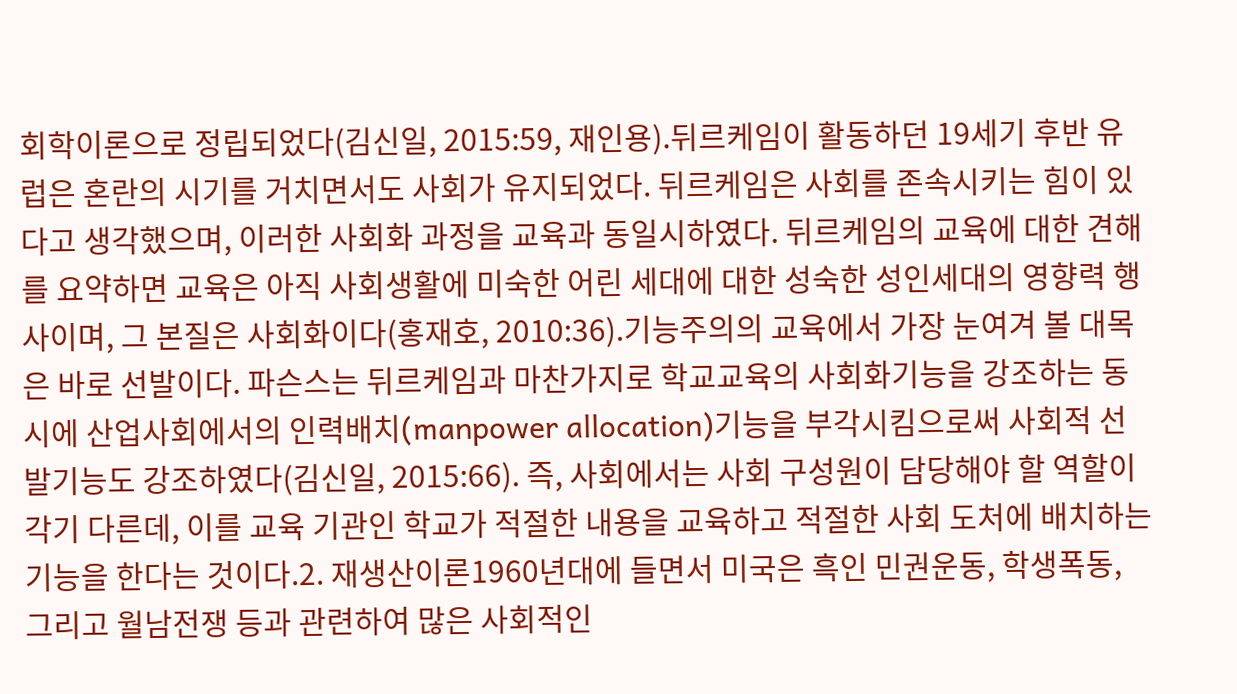회학이론으로 정립되었다(김신일, 2015:59, 재인용).뒤르케임이 활동하던 19세기 후반 유럽은 혼란의 시기를 거치면서도 사회가 유지되었다. 뒤르케임은 사회를 존속시키는 힘이 있다고 생각했으며, 이러한 사회화 과정을 교육과 동일시하였다. 뒤르케임의 교육에 대한 견해를 요약하면 교육은 아직 사회생활에 미숙한 어린 세대에 대한 성숙한 성인세대의 영향력 행사이며, 그 본질은 사회화이다(홍재호, 2010:36).기능주의의 교육에서 가장 눈여겨 볼 대목은 바로 선발이다. 파슨스는 뒤르케임과 마찬가지로 학교교육의 사회화기능을 강조하는 동시에 산업사회에서의 인력배치(manpower allocation)기능을 부각시킴으로써 사회적 선발기능도 강조하였다(김신일, 2015:66). 즉, 사회에서는 사회 구성원이 담당해야 할 역할이 각기 다른데, 이를 교육 기관인 학교가 적절한 내용을 교육하고 적절한 사회 도처에 배치하는 기능을 한다는 것이다.2. 재생산이론1960년대에 들면서 미국은 흑인 민권운동, 학생폭동, 그리고 월남전쟁 등과 관련하여 많은 사회적인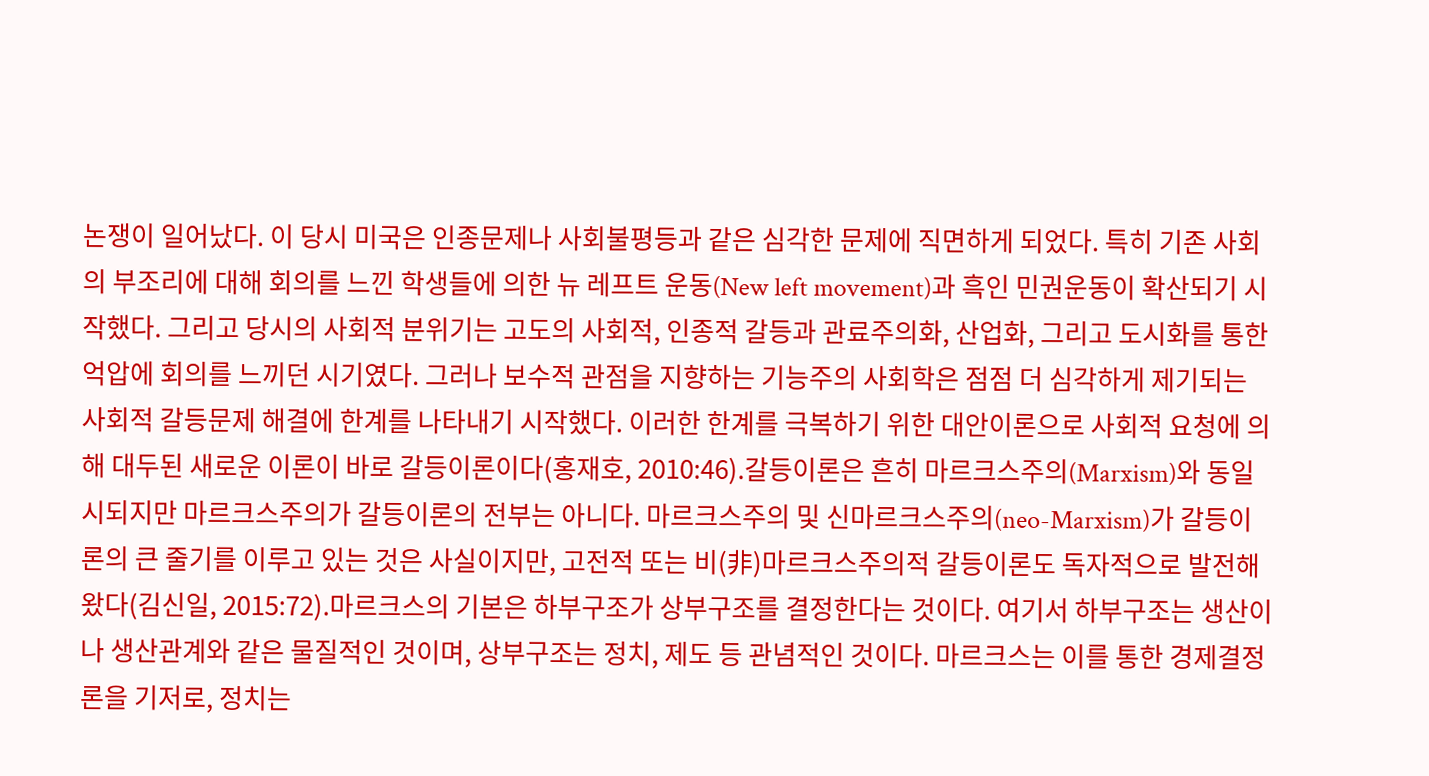논쟁이 일어났다. 이 당시 미국은 인종문제나 사회불평등과 같은 심각한 문제에 직면하게 되었다. 특히 기존 사회의 부조리에 대해 회의를 느낀 학생들에 의한 뉴 레프트 운동(New left movement)과 흑인 민권운동이 확산되기 시작했다. 그리고 당시의 사회적 분위기는 고도의 사회적, 인종적 갈등과 관료주의화, 산업화, 그리고 도시화를 통한 억압에 회의를 느끼던 시기였다. 그러나 보수적 관점을 지향하는 기능주의 사회학은 점점 더 심각하게 제기되는 사회적 갈등문제 해결에 한계를 나타내기 시작했다. 이러한 한계를 극복하기 위한 대안이론으로 사회적 요청에 의해 대두된 새로운 이론이 바로 갈등이론이다(홍재호, 2010:46).갈등이론은 흔히 마르크스주의(Marxism)와 동일시되지만 마르크스주의가 갈등이론의 전부는 아니다. 마르크스주의 및 신마르크스주의(neo-Marxism)가 갈등이론의 큰 줄기를 이루고 있는 것은 사실이지만, 고전적 또는 비(非)마르크스주의적 갈등이론도 독자적으로 발전해왔다(김신일, 2015:72).마르크스의 기본은 하부구조가 상부구조를 결정한다는 것이다. 여기서 하부구조는 생산이나 생산관계와 같은 물질적인 것이며, 상부구조는 정치, 제도 등 관념적인 것이다. 마르크스는 이를 통한 경제결정론을 기저로, 정치는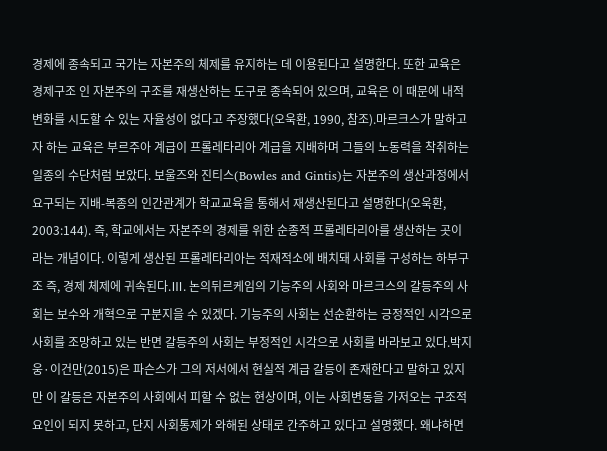경제에 종속되고 국가는 자본주의 체제를 유지하는 데 이용된다고 설명한다. 또한 교육은 경제구조 인 자본주의 구조를 재생산하는 도구로 종속되어 있으며, 교육은 이 때문에 내적변화를 시도할 수 있는 자율성이 없다고 주장했다(오욱환, 1990, 참조).마르크스가 말하고자 하는 교육은 부르주아 계급이 프롤레타리아 계급을 지배하며 그들의 노동력을 착취하는 일종의 수단처럼 보았다. 보울즈와 진티스(Bowles and Gintis)는 자본주의 생산과정에서 요구되는 지배-복종의 인간관계가 학교교육을 통해서 재생산된다고 설명한다(오욱환, 2003:144). 즉, 학교에서는 자본주의 경제를 위한 순종적 프롤레타리아를 생산하는 곳이라는 개념이다. 이렇게 생산된 프롤레타리아는 적재적소에 배치돼 사회를 구성하는 하부구조 즉, 경제 체제에 귀속된다.Ⅲ. 논의뒤르케임의 기능주의 사회와 마르크스의 갈등주의 사회는 보수와 개혁으로 구분지을 수 있겠다. 기능주의 사회는 선순환하는 긍정적인 시각으로 사회를 조망하고 있는 반면 갈등주의 사회는 부정적인 시각으로 사회를 바라보고 있다.박지웅·이건만(2015)은 파슨스가 그의 저서에서 현실적 계급 갈등이 존재한다고 말하고 있지만 이 갈등은 자본주의 사회에서 피할 수 없는 현상이며, 이는 사회변동을 가저오는 구조적 요인이 되지 못하고, 단지 사회통제가 와해된 상태로 간주하고 있다고 설명했다. 왜냐하면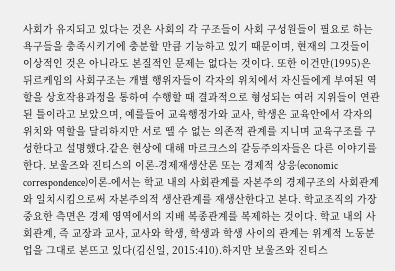사회가 유지되고 있다는 것은 사회의 각 구조들이 사회 구성원들이 필요로 하는 욕구들을 충족시키기에 충분할 만큼 기능하고 있기 때문이며, 현재의 그것들이 이상적인 것은 아니라도 본질적인 문제는 없다는 것이다. 또한 이건만(1995)은 뒤르케임의 사회구조는 개별 행위자들이 각자의 위치에서 자신들에게 부여된 역할을 상호작용과정을 통하여 수행할 때 결과적으로 형성되는 여러 지위들이 연관된 틀이라고 보았으며, 예를들어 교육행정가와 교사, 학생은 교육안에서 각자의 위치와 역할을 달리하지만 서로 뗄 수 없는 의존적 관계를 지니며 교육구조를 구성한다고 설명했다.같은 현상에 대해 마르크스의 갈등주의자들은 다른 이야기를 한다. 보울즈와 진티스의 이론-경제재생산론 또는 경제적 상응(economic correspondence)이론-에서는 학교 내의 사회관계를 자본주의 경제구조의 사회관계와 일치시킴으로써 자본주의적 생산관계를 재생산한다고 본다. 학교조직의 가장 중요한 측면은 경제 영역에서의 지배 복종관계를 복제하는 것이다. 학교 내의 사회관계, 즉 교장과 교사, 교사와 학생, 학생과 학생 사이의 관계는 위계적 노동분업을 그대로 본뜨고 있다(김신일, 2015:410).하지만 보울즈와 진티스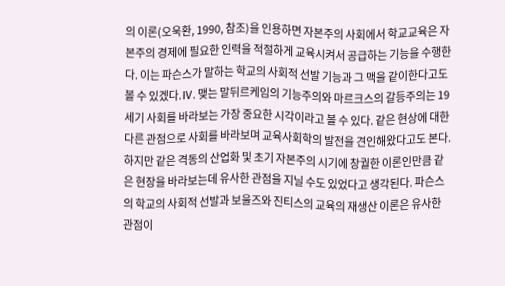의 이론(오욱환, 1990, 참조)을 인용하면 자본주의 사회에서 학교교육은 자본주의 경제에 필요한 인력을 적절하게 교육시켜서 공급하는 기능을 수행한다. 이는 파슨스가 말하는 학교의 사회적 선발 기능과 그 맥을 같이한다고도 볼 수 있겠다.Ⅳ. 맺는 말뒤르케임의 기능주의와 마르크스의 갈등주의는 19세기 사회를 바라보는 가장 중요한 시각이라고 볼 수 있다. 같은 현상에 대한 다른 관점으로 사회를 바라보며 교육사회학의 발전을 견인해왔다고도 본다.하지만 같은 격동의 산업화 및 초기 자본주의 시기에 창궐한 이론인만큼 같은 현장을 바라보는데 유사한 관점을 지닐 수도 있었다고 생각된다. 파슨스의 학교의 사회적 선발과 보울즈와 진티스의 교육의 재생산 이론은 유사한 관점이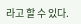라고 할 수 있다.